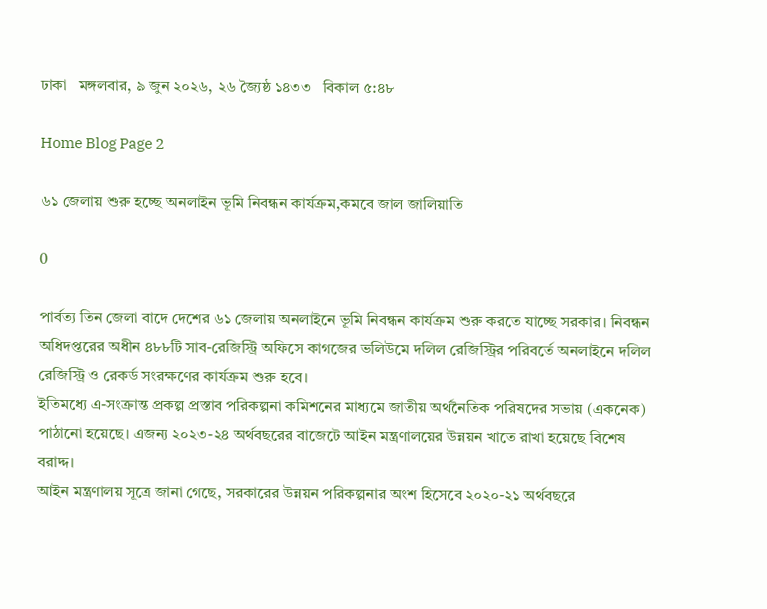ঢাকা   মঙ্গলবার, ৯ জুন ২০২৬, ২৬ জ্যৈষ্ঠ ১৪৩৩   বিকাল ৫:৪৮

Home Blog Page 2

৬১ জেলায় শুরু হচ্ছে অনলাইন ভূমি নিবন্ধন কার্যক্রম,কমবে জাল জালিয়াতি

0

পার্বত্য তিন জেলা বাদে দেশের ৬১ জেলায় অনলাইনে ভূমি নিবন্ধন কার্যক্রম শুরু করতে যাচ্ছে সরকার। নিবন্ধন অধিদপ্তরের অধীন ৪৮৮টি সাব-রেজিস্ট্রি অফিসে কাগজের ভলিউমে দলিল রেজিস্ট্রির পরিবর্তে অনলাইনে দলিল রেজিস্ট্রি ও রেকর্ড সংরক্ষণের কার্যক্রম শুরু হবে।
ইতিমধ্যে এ-সংক্রান্ত প্রকল্প প্রস্তাব পরিকল্পনা কমিশনের মাধ্যমে জাতীয় অর্থনৈতিক পরিষদের সভায় (একনেক) পাঠানো হয়েছে। এজন্য ২০২৩-২৪ অর্থবছরের বাজেটে আইন মন্ত্রণালয়ের উন্নয়ন খাতে রাখা হয়েছে বিশেষ বরাদ্দ।
আইন মন্ত্রণালয় সূত্রে জানা গেছে, সরকারের উন্নয়ন পরিকল্পনার অংশ হিসেবে ২০২০-২১ অর্থবছরে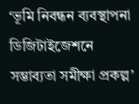‘ভূমি নিবন্ধন ব্যবস্থাপনা ডিজিটাইজেশনে সম্ভাব্যতা সমীক্ষা প্রকল্প’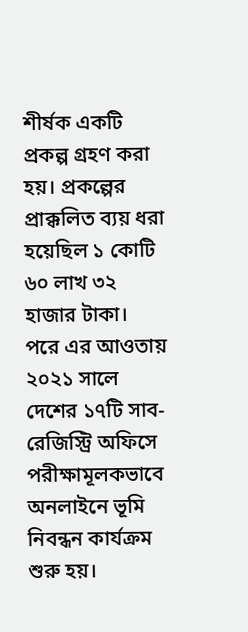শীর্ষক একটি প্রকল্প গ্রহণ করা হয়। প্রকল্পের প্রাক্কলিত ব্যয় ধরা হয়েছিল ১ কোটি ৬০ লাখ ৩২ হাজার টাকা।
পরে এর আওতায় ২০২১ সালে দেশের ১৭টি সাব-রেজিস্ট্রি অফিসে পরীক্ষামূলকভাবে অনলাইনে ভূমি নিবন্ধন কার্যক্রম শুরু হয়।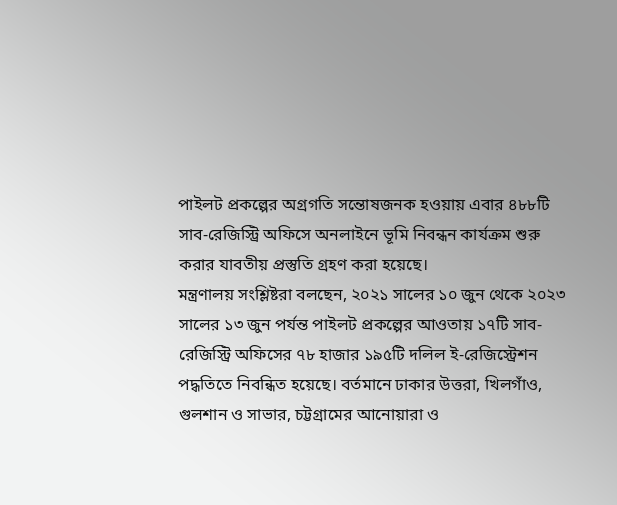পাইলট প্রকল্পের অগ্রগতি সন্তোষজনক হওয়ায় এবার ৪৮৮টি সাব-রেজিস্ট্রি অফিসে অনলাইনে ভূমি নিবন্ধন কার্যক্রম শুরু করার যাবতীয় প্রস্তুতি গ্রহণ করা হয়েছে।
মন্ত্রণালয় সংশ্লিষ্টরা বলছেন, ২০২১ সালের ১০ জুন থেকে ২০২৩ সালের ১৩ জুন পর্যন্ত পাইলট প্রকল্পের আওতায় ১৭টি সাব-রেজিস্ট্রি অফিসের ৭৮ হাজার ১৯৫টি দলিল ই-রেজিস্ট্রেশন পদ্ধতিতে নিবন্ধিত হয়েছে। বর্তমানে ঢাকার উত্তরা, খিলগাঁও, গুলশান ও সাভার, চট্টগ্রামের আনোয়ারা ও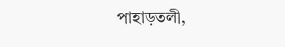পাহাড়তলী,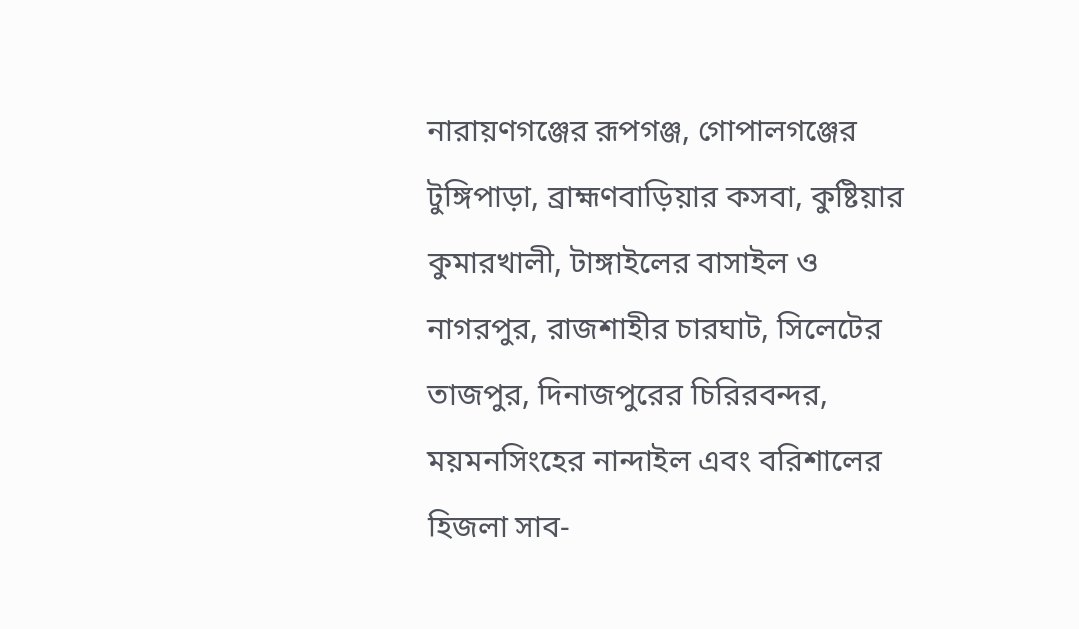নারায়ণগঞ্জের রূপগঞ্জ, গোপালগঞ্জের টুঙ্গিপাড়া, ব্রাহ্মণবাড়িয়ার কসবা, কুষ্টিয়ার কুমারখালী, টাঙ্গাইলের বাসাইল ও নাগরপুর, রাজশাহীর চারঘাট, সিলেটের তাজপুর, দিনাজপুরের চিরিরবন্দর, ময়মনসিংহের নান্দাইল এবং বরিশালের হিজলা সাব-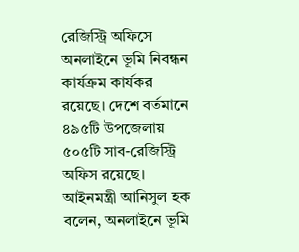রেজিস্ট্রি অফিসে অনলাইনে ভূমি নিবন্ধন কার্যক্রম কার্যকর রয়েছে। দেশে বর্তমানে ৪৯৫টি উপজেলায় ৫০৫টি সাব-রেজিস্ট্রি অফিস রয়েছে।
আইনমন্ত্রী আনিসুল হক বলেন, অনলাইনে ভূমি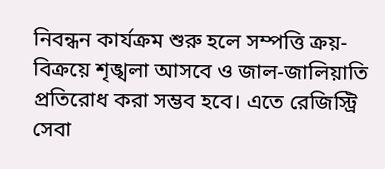নিবন্ধন কার্যক্রম শুরু হলে সম্পত্তি ক্রয়-বিক্রয়ে শৃঙ্খলা আসবে ও জাল-জালিয়াতি প্রতিরোধ করা সম্ভব হবে। এতে রেজিস্ট্রি সেবা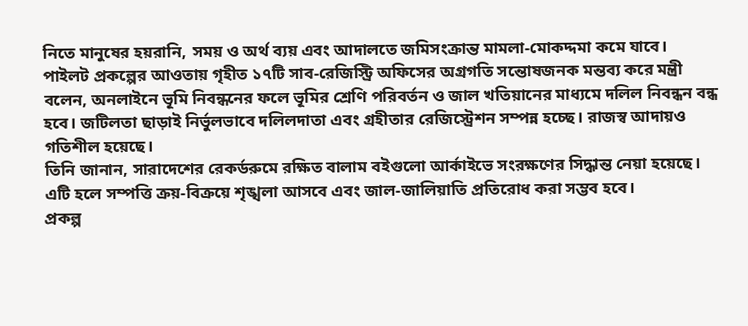নিতে মানুষের হয়রানি, সময় ও অর্থ ব্যয় এবং আদালতে জমিসংক্রান্ত মামলা-মোকদ্দমা কমে যাবে।
পাইলট প্রকল্পের আওতায় গৃহীত ১৭টি সাব-রেজিস্ট্রি অফিসের অগ্রগতি সন্তোষজনক মন্তব্য করে মন্ত্রী বলেন, অনলাইনে ভূমি নিবন্ধনের ফলে ভূমির শ্রেণি পরিবর্তন ও জাল খতিয়ানের মাধ্যমে দলিল নিবন্ধন বন্ধ হবে। জটিলতা ছাড়াই নির্ভুলভাবে দলিলদাতা এবং গ্রহীতার রেজিস্ট্রেশন সম্পন্ন হচ্ছে। রাজস্ব আদায়ও গতিশীল হয়েছে।
তিনি জানান, সারাদেশের রেকর্ডরুমে রক্ষিত বালাম বইগুলো আর্কাইভে সংরক্ষণের সিদ্ধান্ত নেয়া হয়েছে। এটি হলে সম্পত্তি ক্রয়-বিক্রয়ে শৃঙ্খলা আসবে এবং জাল-জালিয়াতি প্রতিরোধ করা সম্ভব হবে।
প্রকল্প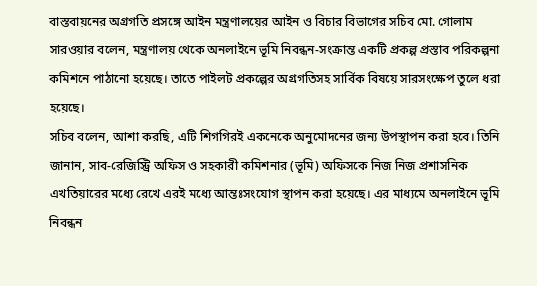বাস্তবায়নের অগ্রগতি প্রসঙ্গে আইন মন্ত্রণালয়ের আইন ও বিচার বিভাগের সচিব মো. গোলাম সারওয়ার বলেন, মন্ত্রণালয় থেকে অনলাইনে ভূমি নিবন্ধন-সংক্রান্ত একটি প্রকল্প প্রস্তাব পরিকল্পনা কমিশনে পাঠানো হয়েছে। তাতে পাইলট প্রকল্পের অগ্রগতিসহ সার্বিক বিষয়ে সারসংক্ষেপ তুলে ধরা হয়েছে।
সচিব বলেন, আশা করছি, এটি শিগগিরই একনেকে অনুমোদনের জন্য উপস্থাপন করা হবে। তিনি জানান, সাব-রেজিস্ট্রি অফিস ও সহকারী কমিশনার (ভূমি) অফিসকে নিজ নিজ প্রশাসনিক এখতিয়ারের মধ্যে রেখে এরই মধ্যে আন্তঃসংযোগ স্থাপন করা হয়েছে। এর মাধ্যমে অনলাইনে ভূমি নিবন্ধন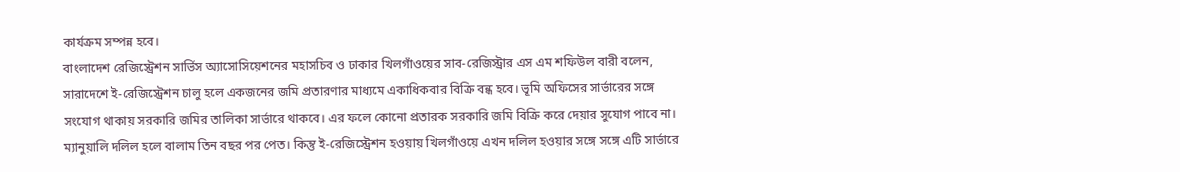কার্যক্রম সম্পন্ন হবে।
বাংলাদেশ রেজিস্ট্রেশন সার্ভিস অ্যাসোসিয়েশনের মহাসচিব ও ঢাকার খিলগাঁওয়ের সাব-রেজিস্ট্রার এস এম শফিউল বারী বলেন, সারাদেশে ই-রেজিস্ট্রেশন চালু হলে একজনের জমি প্রতারণার মাধ্যমে একাধিকবার বিক্রি বন্ধ হবে। ভূমি অফিসের সার্ভারের সঙ্গে সংযোগ থাকায় সরকারি জমির তালিকা সার্ভারে থাকবে। এর ফলে কোনো প্রতারক সরকারি জমি বিক্রি করে দেয়ার সুযোগ পাবে না। ম্যানুয়ালি দলিল হলে বালাম তিন বছর পর পেত। কিন্তু ই-রেজিস্ট্রেশন হওয়ায় খিলগাঁওয়ে এখন দলিল হওয়ার সঙ্গে সঙ্গে এটি সার্ভারে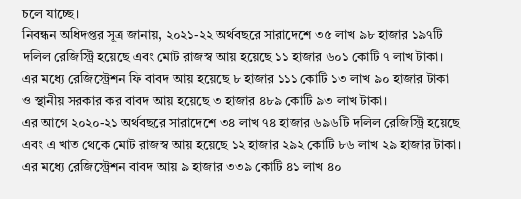চলে যাচ্ছে।
নিবন্ধন অধিদপ্তর সূত্র জানায়, ২০২১-২২ অর্থবছরে সারাদেশে ৩৫ লাখ ৯৮ হাজার ১৯৭টি দলিল রেজিস্ট্রি হয়েছে এবং মোট রাজস্ব আয় হয়েছে ১১ হাজার ৬০১ কোটি ৭ লাখ টাকা। এর মধ্যে রেজিস্ট্রেশন ফি বাবদ আয় হয়েছে ৮ হাজার ১১১ কোটি ১৩ লাখ ৯০ হাজার টাকা ও স্থানীয় সরকার কর বাবদ আয় হয়েছে ৩ হাজার ৪৮৯ কোটি ৯৩ লাখ টাকা।
এর আগে ২০২০-২১ অর্থবছরে সারাদেশে ৩৪ লাখ ৭৪ হাজার ৬৯৬টি দলিল রেজিস্ট্রি হয়েছে এবং এ খাত থেকে মোট রাজস্ব আয় হয়েছে ১২ হাজার ২৯২ কোটি ৮৬ লাখ ২৯ হাজার টাকা। এর মধ্যে রেজিস্ট্রেশন বাবদ আয় ৯ হাজার ৩৩৯ কোটি ৪১ লাখ ৪০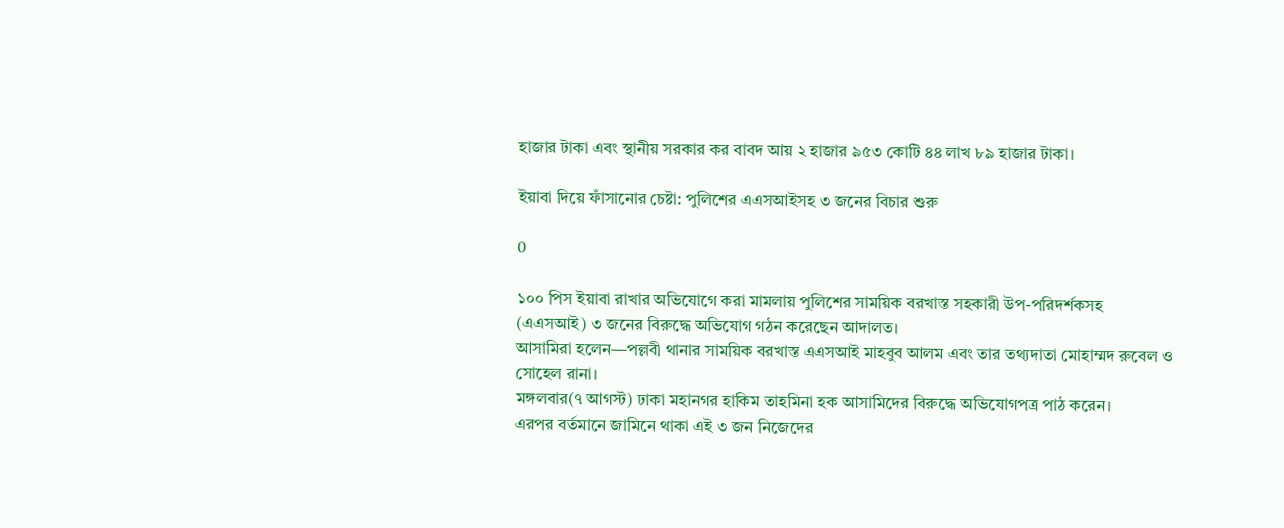হাজার টাকা এবং স্থানীয় সরকার কর বাবদ আয় ২ হাজার ৯৫৩ কোটি ৪৪ লাখ ৮৯ হাজার টাকা।

ইয়াবা দিয়ে ফাঁসানোর চেষ্টা: পুলিশের এএসআইসহ ৩ জনের বিচার শুরু

0

১০০ পিস ইয়াবা রাখার অভিযোগে করা মামলায় পুলিশের সাময়িক বরখাস্ত সহকারী উপ-পরিদর্শকসহ (এএসআই) ৩ জনের বিরুদ্ধে অভিযোগ গঠন করেছেন আদালত।
আসামিরা হলেন—পল্লবী থানার সাময়িক বরখাস্ত এএসআই মাহবুব আলম এবং তার তথ্যদাতা মোহাম্মদ রুবেল ও সোহেল রানা।
মঙ্গলবার(৭ আগস্ট) ঢাকা মহানগর হাকিম তাহমিনা হক আসামিদের বিরুদ্ধে অভিযোগপত্র পাঠ করেন।
এরপর বর্তমানে জামিনে থাকা এই ৩ জন নিজেদের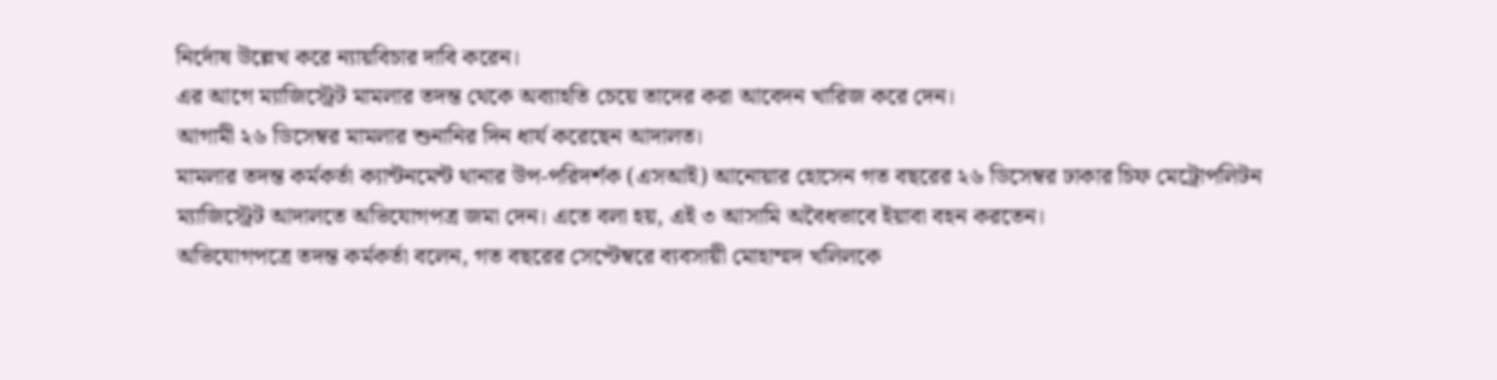নির্দোষ উল্লেখ করে ন্যায়বিচার দাবি করেন।
এর আগে ম্যাজিস্ট্রেট মামলার তদন্ত থেকে অব্যাহতি চেয়ে তাদের করা আবেদন খারিজ করে দেন।
আগামী ২৬ ডিসেম্বর মামলার শুনানির দিন ধার্য করেছেন আদালত।
মামলার তদন্ত কর্মকর্তা ক্যান্টনমেন্ট থানার উপ-পরিদর্শক (এসআই) আনোয়ার হোসেন গত বছরের ২৬ ডিসেম্বর ঢাকার চিফ মেট্রোপলিটন ম্যাজিস্ট্রেট আদালতে অভিযোগপত্র জমা দেন। এতে বলা হয়, এই ৩ আসামি অবৈধভাবে ইয়াবা বহন করতেন।
অভিযোগপত্রে তদন্ত কর্মকর্তা বলেন, গত বছরের সেপ্টেম্বরে ব্যবসায়ী মোহাম্মদ খলিলকে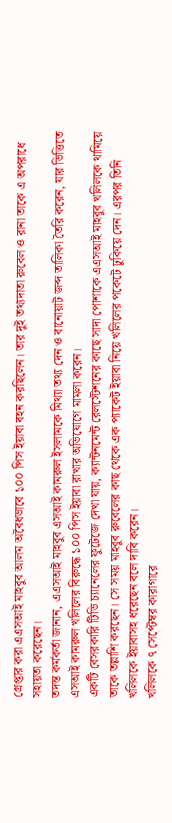গ্রেপ্তার করা এএসআই মাহবুব আলম অবৈধভাবে ১০০ পিস ইয়াবা বহন করছিলেন। তার দুই তথ্যদাতা রুবেল ও রানা তাকে এ অপরাধে সহায়তা করেছেন।
তদন্ত কর্মকর্তা জানান, এএসআই মাহবুব এসআই কামরুল ইসলামকে মিথ্যা তথ্য দেন ও বানোয়াট জব্দ তালিকা তৈরি করেন, যার ভিত্তিতে এসআই কামরুল খলিলের বিরুদ্ধে ১০০ পিস ইয়াবা রাখার অভিযোগে মামলা করেন।
একটি বেসরকারি টিভি চ্যানেলের ফুটেজে দেখা যায়, ক্যান্টনমেন্ট রেলস্টেশনের কাছে সাদা পোশাকে এএসআই মাহবুব খলিলকে থামিয়ে তাকে তল্লাশি করছেন। সে সময় মাহবুব রুবেলের কাছ থেকে এক প্যাকেট ইয়াবা নিয়ে খলিলের পকেটে ঢুকিয়ে দেন। এরপর তিনি খলিলকে ইয়াবাসহ ধরেছেন বলে দাবি করেন।
খলিলকে ৭ সেপ্টেম্বর কারাগারে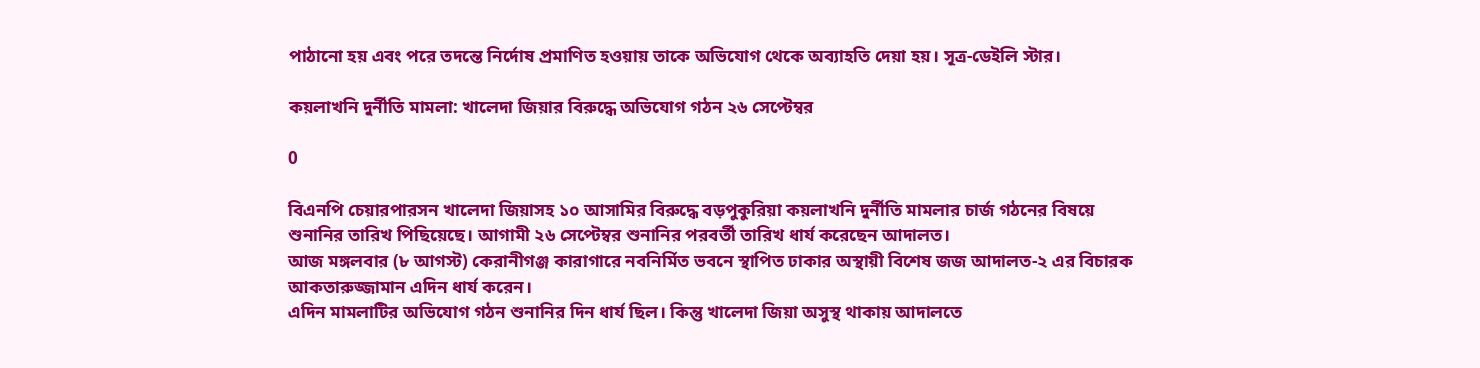পাঠানো হয় এবং পরে তদন্তে নির্দোষ প্রমাণিত হওয়ায় তাকে অভিযোগ থেকে অব্যাহতি দেয়া হয়। সূত্র-ডেইলি স্টার।

কয়লাখনি দুর্নীতি মামলা: খালেদা জিয়ার বিরুদ্ধে অভিযোগ গঠন ২৬ সেপ্টেম্বর

0

বিএনপি চেয়ারপারসন খালেদা জিয়াসহ ১০ আসামির বিরুদ্ধে বড়পুকুরিয়া কয়লাখনি দুর্নীতি মামলার চার্জ গঠনের বিষয়ে শুনানির তারিখ পিছিয়েছে। আগামী ২৬ সেপ্টেম্বর শুনানির পরবর্তী তারিখ ধার্য করেছেন আদালত।
আজ মঙ্গলবার (৮ আগস্ট) কেরানীগঞ্জ কারাগারে নবনির্মিত ভবনে স্থাপিত ঢাকার অস্থায়ী বিশেষ জজ আদালত-২ এর বিচারক আকতারুজ্জামান এদিন ধার্য করেন।
এদিন মামলাটির অভিযোগ গঠন শুনানির দিন ধার্য ছিল। কিন্তু খালেদা জিয়া অসুস্থ থাকায় আদালতে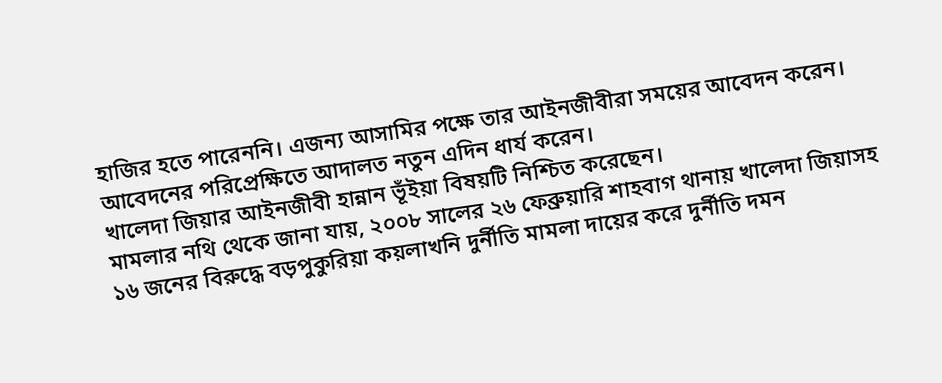হাজির হতে পারেননি। এজন্য আসামির পক্ষে তার আইনজীবীরা সময়ের আবেদন করেন। আবেদনের পরিপ্রেক্ষিতে আদালত নতুন এদিন ধার্য করেন।
খালেদা জিয়ার আইনজীবী হান্নান ভূঁইয়া বিষয়টি নিশ্চিত করেছেন।
মামলার নথি থেকে জানা যায়, ২০০৮ সালের ২৬ ফেব্রুয়ারি শাহবাগ থানায় খালেদা জিয়াসহ ১৬ জনের বিরুদ্ধে বড়পুকুরিয়া কয়লাখনি দুর্নীতি মামলা দায়ের করে দুর্নীতি দমন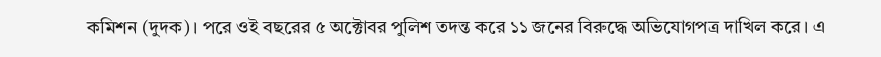কমিশন (দুদক)। পরে ওই বছরের ৫ অক্টোবর পুলিশ তদন্ত করে ১১ জনের বিরুদ্ধে অভিযোগপত্র দাখিল করে। এ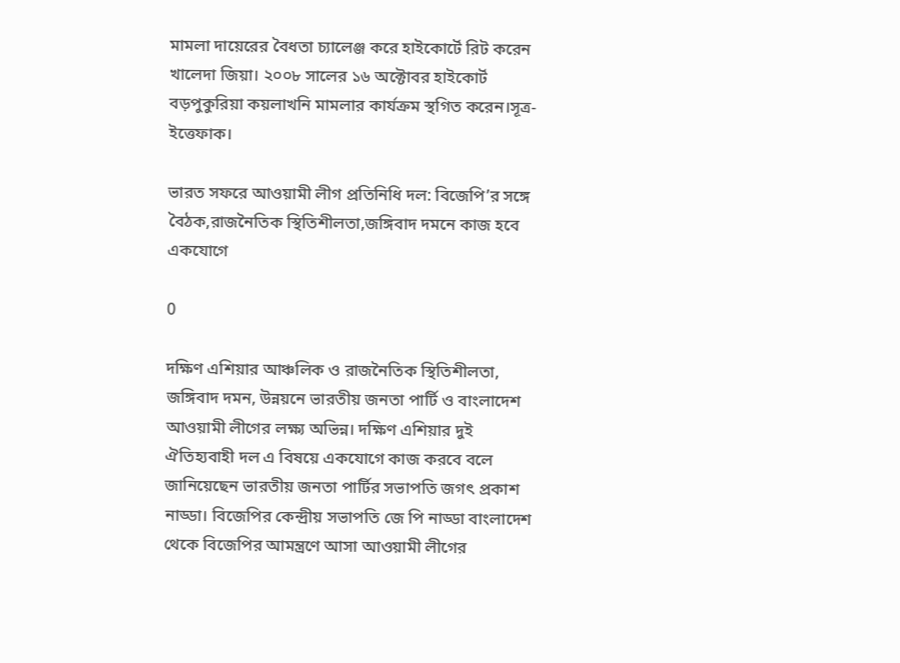মামলা দায়েরের বৈধতা চ্যালেঞ্জ করে হাইকোর্টে রিট করেন খালেদা জিয়া। ২০০৮ সালের ১৬ অক্টোবর হাইকোর্ট বড়পুকুরিয়া কয়লাখনি মামলার কার্যক্রম স্থগিত করেন।সূত্র-ইত্তেফাক।

ভারত সফরে আওয়ামী লীগ প্রতিনিধি দল: বিজেপি’র সঙ্গে বৈঠক,রাজনৈতিক স্থিতিশীলতা,জঙ্গিবাদ দমনে কাজ হবে একযোগে

0

দক্ষিণ এশিয়ার আঞ্চলিক ও রাজনৈতিক স্থিতিশীলতা, জঙ্গিবাদ দমন, উন্নয়নে ভারতীয় জনতা পার্টি ও বাংলাদেশ আওয়ামী লীগের লক্ষ্য অভিন্ন। দক্ষিণ এশিয়ার দুই ঐতিহ্যবাহী দল এ বিষয়ে একযোগে কাজ করবে বলে জানিয়েছেন ভারতীয় জনতা পার্টির সভাপতি জগৎ প্রকাশ নাড্ডা। বিজেপির কেন্দ্রীয় সভাপতি জে পি নাড্ডা বাংলাদেশ থেকে বিজেপির আমন্ত্রণে আসা আওয়ামী লীগের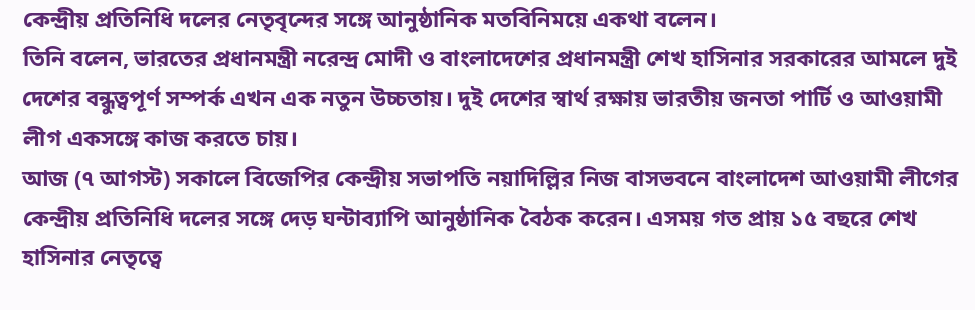কেন্দ্রীয় প্রতিনিধি দলের নেতৃবৃন্দের সঙ্গে আনুষ্ঠানিক মতবিনিময়ে একথা বলেন।
তিনি বলেন, ভারতের প্রধানমন্ত্রী নরেন্দ্র মোদী ও বাংলাদেশের প্রধানমন্ত্রী শেখ হাসিনার সরকারের আমলে দুই দেশের বন্ধুত্বপূর্ণ সম্পর্ক এখন এক নতুন উচ্চতায়। দুই দেশের স্বার্থ রক্ষায় ভারতীয় জনতা পার্টি ও আওয়ামী লীগ একসঙ্গে কাজ করতে চায়।
আজ (৭ আগস্ট) সকালে বিজেপির কেন্দ্রীয় সভাপতি নয়াদিল্লির নিজ বাসভবনে বাংলাদেশ আওয়ামী লীগের কেন্দ্রীয় প্রতিনিধি দলের সঙ্গে দেড় ঘন্টাব্যাপি আনুষ্ঠানিক বৈঠক করেন। এসময় গত প্রায় ১৫ বছরে শেখ হাসিনার নেতৃত্বে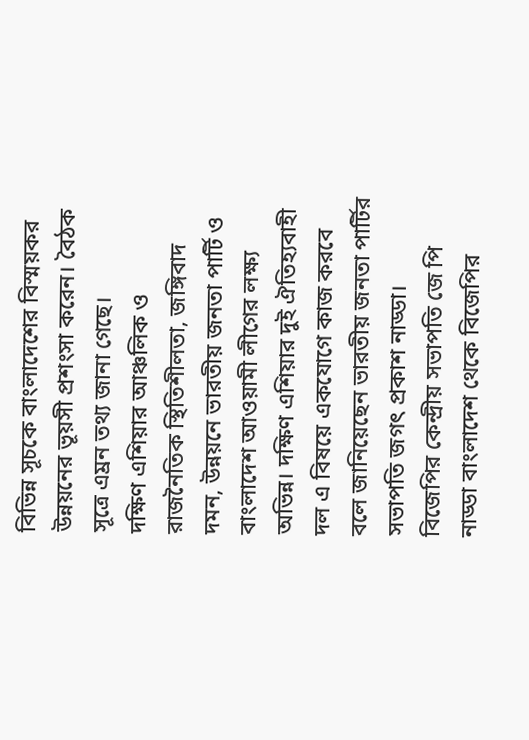বিভিন্ন সূচকে বাংলাদেশের বিস্ময়কর উন্নয়নের ভূয়সী প্রশংসা করেন। বৈঠক সূত্রে এ্রমন তথ্য জানা গেছে।
দক্ষিণ এশিয়ার আঞ্চলিক ও রাজনৈতিক স্থিতিশীলতা, জঙ্গিবাদ দমন, উন্নয়নে ভারতীয় জনতা পার্টি ও বাংলাদেশ আওয়ামী লীগের লক্ষ্য অভিন্ন। দক্ষিণ এশিয়ার দুই ঐতিহ্যবাহী দল এ বিষয়ে একযোগে কাজ করবে বলে জানিয়েছেন ভারতীয় জনতা পার্টির সভাপতি জগৎ প্রকাশ নাড্ডা।
বিজেপির কেন্দ্রীয় সভাপতি জে পি নাড্ডা বাংলাদেশ থেকে বিজেপির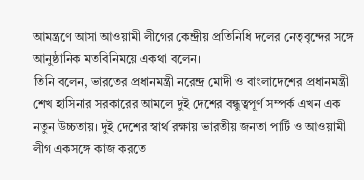আমন্ত্রণে আসা আওয়ামী লীগের কেন্দ্রীয় প্রতিনিধি দলের নেতৃবৃন্দের সঙ্গে আনুষ্ঠানিক মতবিনিময়ে একথা বলেন।
তিনি বলেন, ভারতের প্রধানমন্ত্রী নরেন্দ্র মোদী ও বাংলাদেশের প্রধানমন্ত্রী শেখ হাসিনার সরকারের আমলে দুই দেশের বন্ধুত্বপূর্ণ সম্পর্ক এখন এক নতুন উচ্চতায়। দুই দেশের স্বার্থ রক্ষায় ভারতীয় জনতা পার্টি ও আওয়ামী লীগ একসঙ্গে কাজ করতে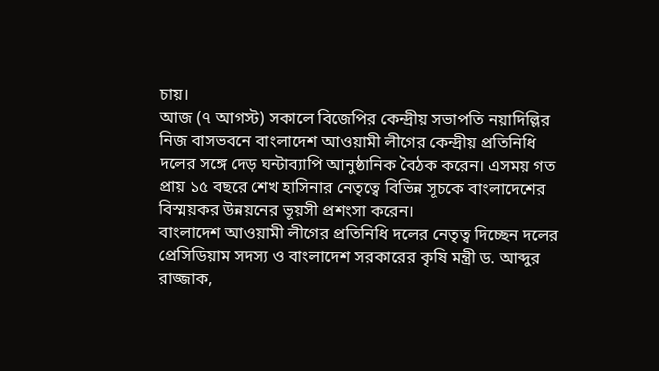চায়।
আজ (৭ আগস্ট) সকালে বিজেপির কেন্দ্রীয় সভাপতি নয়াদিল্লির নিজ বাসভবনে বাংলাদেশ আওয়ামী লীগের কেন্দ্রীয় প্রতিনিধি দলের সঙ্গে দেড় ঘন্টাব্যাপি আনুষ্ঠানিক বৈঠক করেন। এসময় গত প্রায় ১৫ বছরে শেখ হাসিনার নেতৃত্বে বিভিন্ন সূচকে বাংলাদেশের বিস্ময়কর উন্নয়নের ভূয়সী প্রশংসা করেন।
বাংলাদেশ আওয়ামী লীগের প্রতিনিধি দলের নেতৃত্ব দিচ্ছেন দলের প্রেসিডিয়াম সদস্য ও বাংলাদেশ সরকারের কৃষি মন্ত্রী ড. আব্দুর রাজ্জাক,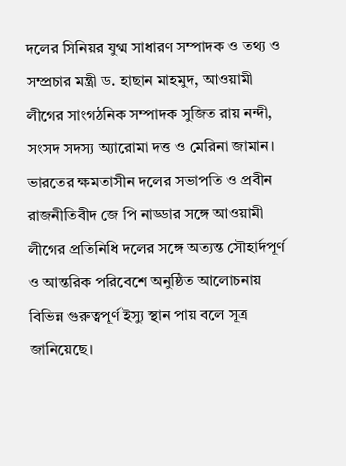দলের সিনিয়র যুগ্ম সাধারণ সম্পাদক ও তথ্য ও সম্প্রচার মন্ত্রী ড. হাছান মাহমুদ, আওয়ামী লীগের সাংগঠনিক সম্পাদক সুজিত রায় নন্দী, সংসদ সদস্য অ্যারোমা দত্ত ও মেরিনা জামান।
ভারতের ক্ষমতাসীন দলের সভাপতি ও প্রবীন রাজনীতিবীদ জে পি নাড্ডার সঙ্গে আওয়ামী লীগের প্রতিনিধি দলের সঙ্গে অত্যন্ত সৌহার্দপূর্ণ ও আন্তরিক পরিবেশে অনুষ্ঠিত আলোচনায় বিভিন্ন গুরুত্বপূর্ণ ইস্যু স্থান পায় বলে সূত্র জানিয়েছে।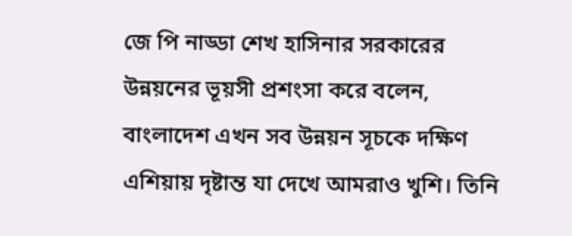জে পি নাড্ডা শেখ হাসিনার সরকারের উন্নয়নের ভূয়সী প্রশংসা করে বলেন, বাংলাদেশ এখন সব উন্নয়ন সূচকে দক্ষিণ এশিয়ায় দৃষ্টান্ত যা দেখে আমরাও খুশি। তিনি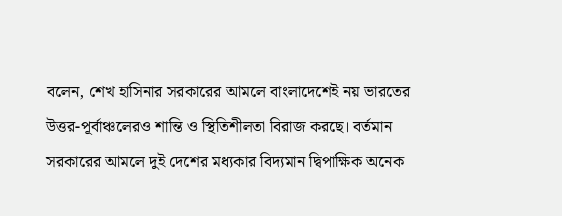বলেন, শেখ হাসিনার সরকারের আমলে বাংলাদেশেই নয় ভারতের উত্তর-পূর্বাঞ্চলেরও শান্তি ও স্থিতিশীলতা বিরাজ করছে। বর্তমান সরকারের আমলে দুই দেশের মধ্যকার বিদ্যমান দ্বিপাক্ষিক অনেক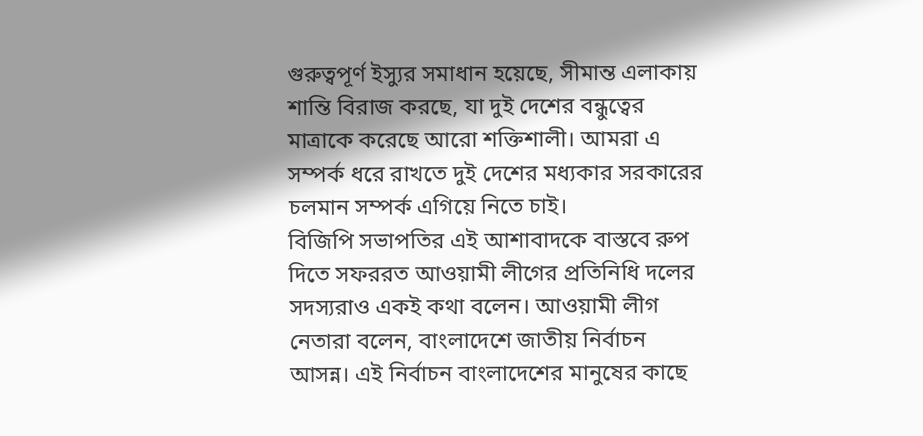গুরুত্বপূর্ণ ইস্যুর সমাধান হয়েছে, সীমান্ত এলাকায় শান্তি বিরাজ করছে, যা দুই দেশের বন্ধুত্বের মাত্রাকে করেছে আরো শক্তিশালী। আমরা এ সম্পর্ক ধরে রাখতে দুই দেশের মধ্যকার সরকারের চলমান সম্পর্ক এগিয়ে নিতে চাই।
বিজিপি সভাপতির এই আশাবাদকে বাস্তবে রুপ দিতে সফররত আওয়ামী লীগের প্রতিনিধি দলের সদস্যরাও একই কথা বলেন। আওয়ামী লীগ নেতারা বলেন, বাংলাদেশে জাতীয় নির্বাচন আসন্ন। এই নির্বাচন বাংলাদেশের মানুষের কাছে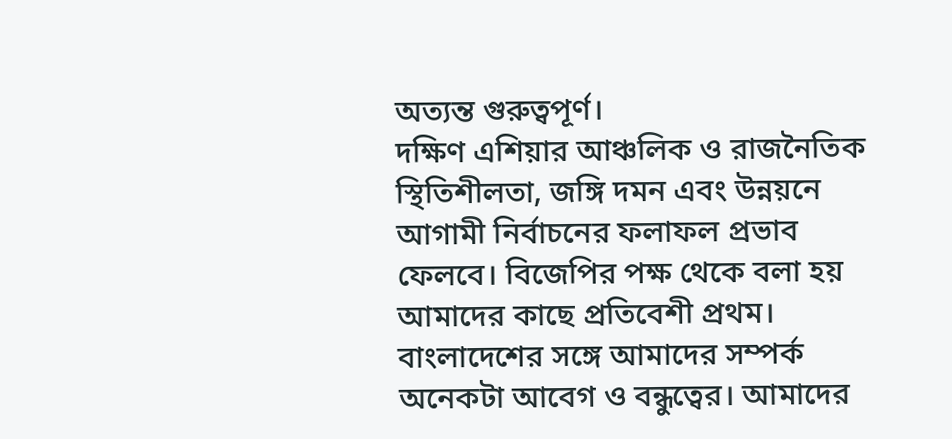অত্যন্ত গুরুত্বপূর্ণ।
দক্ষিণ এশিয়ার আঞ্চলিক ও রাজনৈতিক স্থিতিশীলতা, জঙ্গি দমন এবং উন্নয়নে আগামী নির্বাচনের ফলাফল প্রভাব ফেলবে। বিজেপির পক্ষ থেকে বলা হয় আমাদের কাছে প্রতিবেশী প্রথম। বাংলাদেশের সঙ্গে আমাদের সম্পর্ক অনেকটা আবেগ ও বন্ধুত্বের। আমাদের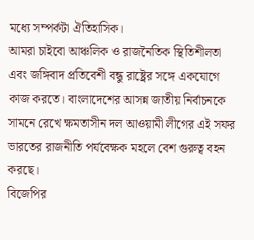মধ্যে সম্পর্কটা ঐতিহাসিক।
আমরা চাইবো আঞ্চলিক ও রাজনৈতিক স্থিতিশীলতা এবং জঙ্গিবাদ প্রতিবেশী বন্ধু রাষ্ট্রের সঙ্গে একযোগে কাজ করতে। বাংলাদেশের আসন্ন জাতীয় নির্বাচনকে সামনে রেখে ক্ষমতাসীন দল আওয়ামী লীগের এই সফর ভারতের রাজনীতি পর্যবেক্ষক মহলে বেশ গুরুত্ব বহন করছে।
বিজেপির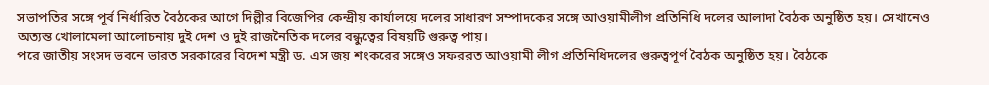সভাপতির সঙ্গে পূর্ব নির্ধারিত বৈঠকের আগে দিল্লীর বিজেপির কেন্দ্রীয় কার্যালয়ে দলের সাধারণ সম্পাদকের সঙ্গে আওয়ামীলীগ প্রতিনিধি দলের আলাদা বৈঠক অনুষ্ঠিত হয়। সেখানেও অত্যন্ত খোলামেলা আলোচনায় দুই দেশ ও দুই রাজনৈতিক দলের বন্ধুত্বের বিষয়টি গুরুত্ব পায়।
পরে জাতীয় সংসদ ভবনে ভারত সরকারের বিদেশ মন্ত্রী ড. এস জয় শংকরের সঙ্গেও সফররত আওয়ামী লীগ প্রতিনিধিদলের গুরুত্বপূর্ণ বৈঠক অনুষ্ঠিত হয়। বৈঠকে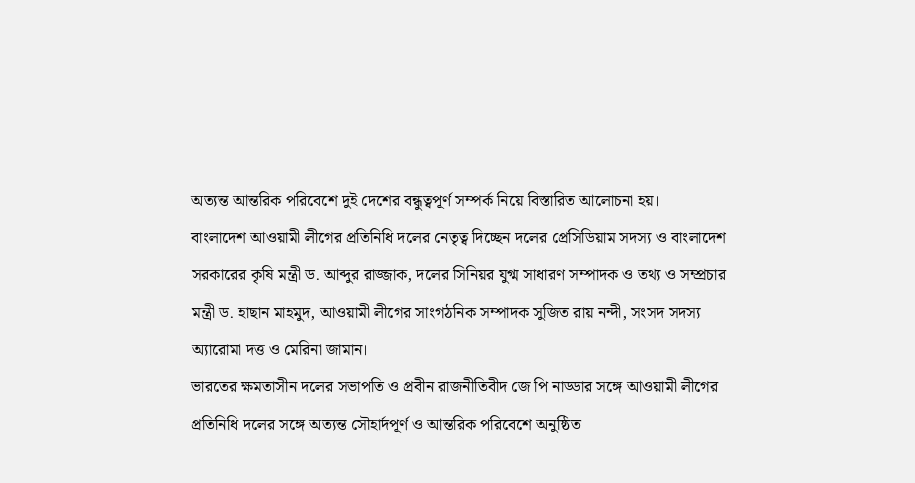অত্যন্ত আন্তরিক পরিবেশে দুই দেশের বন্ধুত্বপূর্ণ সম্পর্ক নিয়ে বিস্তারিত আলোচনা হয়।
বাংলাদেশ আওয়ামী লীগের প্রতিনিধি দলের নেতৃত্ব দিচ্ছেন দলের প্রেসিডিয়াম সদস্য ও বাংলাদেশ সরকারের কৃষি মন্ত্রী ড. আব্দুর রাজ্জাক, দলের সিনিয়র যুগ্ম সাধারণ সম্পাদক ও তথ্য ও সম্প্রচার মন্ত্রী ড. হাছান মাহমুদ, আওয়ামী লীগের সাংগঠনিক সম্পাদক সুজিত রায় নন্দী, সংসদ সদস্য অ্যারোমা দত্ত ও মেরিনা জামান।
ভারতের ক্ষমতাসীন দলের সভাপতি ও প্রবীন রাজনীতিবীদ জে পি নাড্ডার সঙ্গে আওয়ামী লীগের প্রতিনিধি দলের সঙ্গে অত্যন্ত সৌহার্দপূর্ণ ও আন্তরিক পরিবেশে অনুষ্ঠিত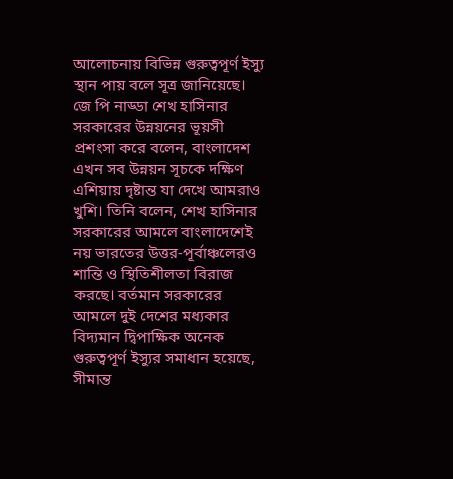আলোচনায় বিভিন্ন গুরুত্বপূর্ণ ইস্যু স্থান পায় বলে সূত্র জানিয়েছে। জে পি নাড্ডা শেখ হাসিনার সরকারের উন্নয়নের ভূয়সী প্রশংসা করে বলেন, বাংলাদেশ এখন সব উন্নয়ন সূচকে দক্ষিণ এশিয়ায় দৃষ্টান্ত যা দেখে আমরাও খুশি। তিনি বলেন, শেখ হাসিনার সরকারের আমলে বাংলাদেশেই নয় ভারতের উত্তর-পূর্বাঞ্চলেরও শান্তি ও স্থিতিশীলতা বিরাজ করছে। বর্তমান সরকারের আমলে দুই দেশের মধ্যকার বিদ্যমান দ্বিপাক্ষিক অনেক গুরুত্বপূর্ণ ইস্যুর সমাধান হয়েছে, সীমান্ত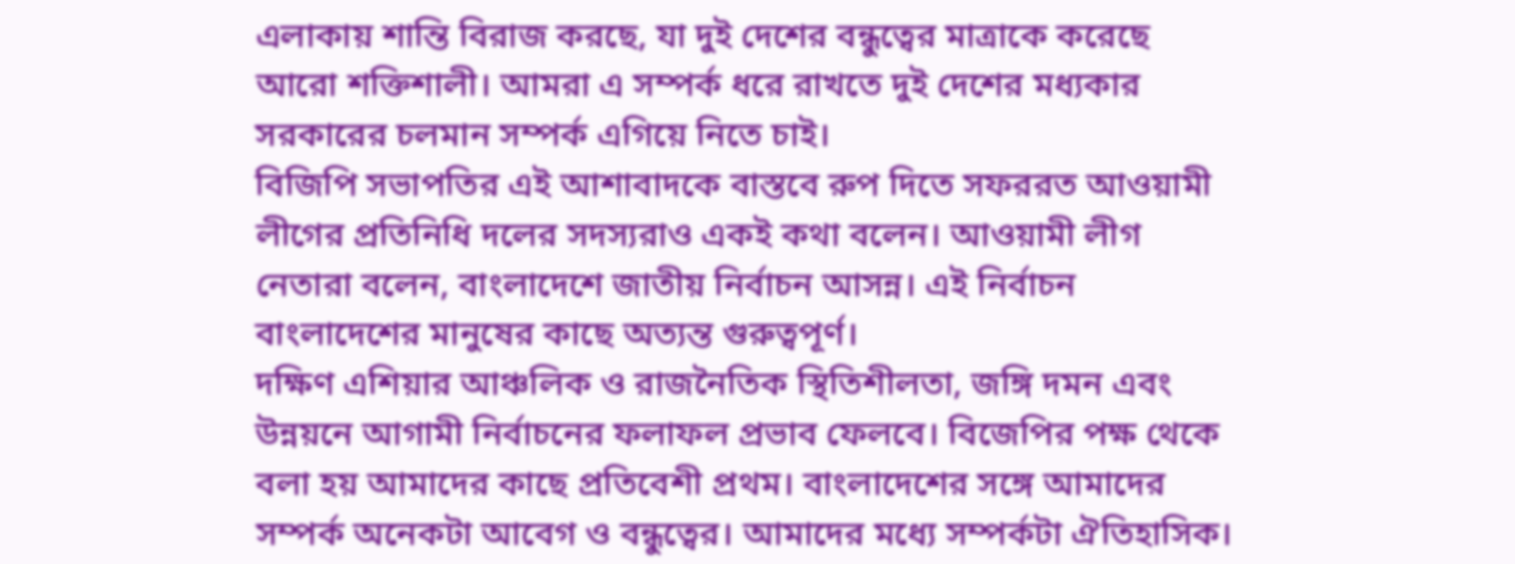এলাকায় শান্তি বিরাজ করছে, যা দুই দেশের বন্ধুত্বের মাত্রাকে করেছে আরো শক্তিশালী। আমরা এ সম্পর্ক ধরে রাখতে দুই দেশের মধ্যকার সরকারের চলমান সম্পর্ক এগিয়ে নিতে চাই।
বিজিপি সভাপতির এই আশাবাদকে বাস্তবে রুপ দিতে সফররত আওয়ামী লীগের প্রতিনিধি দলের সদস্যরাও একই কথা বলেন। আওয়ামী লীগ নেতারা বলেন, বাংলাদেশে জাতীয় নির্বাচন আসন্ন। এই নির্বাচন বাংলাদেশের মানুষের কাছে অত্যন্ত গুরুত্বপূর্ণ।
দক্ষিণ এশিয়ার আঞ্চলিক ও রাজনৈতিক স্থিতিশীলতা, জঙ্গি দমন এবং উন্নয়নে আগামী নির্বাচনের ফলাফল প্রভাব ফেলবে। বিজেপির পক্ষ থেকে বলা হয় আমাদের কাছে প্রতিবেশী প্রথম। বাংলাদেশের সঙ্গে আমাদের সম্পর্ক অনেকটা আবেগ ও বন্ধুত্বের। আমাদের মধ্যে সম্পর্কটা ঐতিহাসিক।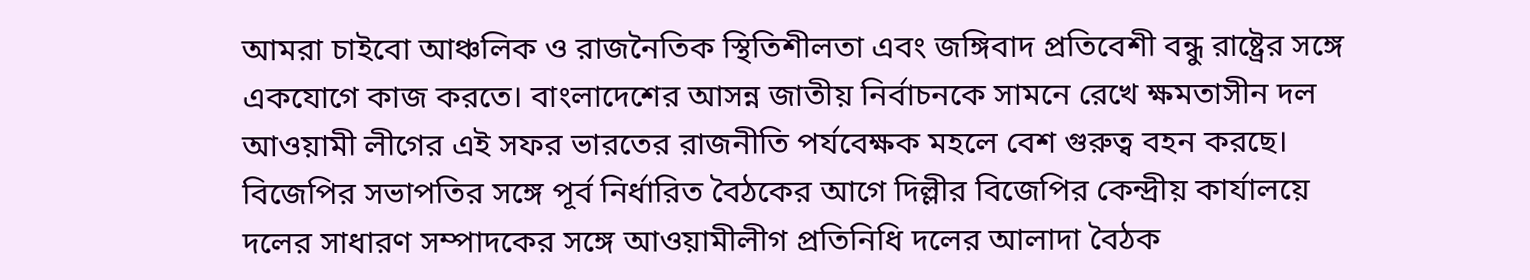আমরা চাইবো আঞ্চলিক ও রাজনৈতিক স্থিতিশীলতা এবং জঙ্গিবাদ প্রতিবেশী বন্ধু রাষ্ট্রের সঙ্গে একযোগে কাজ করতে। বাংলাদেশের আসন্ন জাতীয় নির্বাচনকে সামনে রেখে ক্ষমতাসীন দল আওয়ামী লীগের এই সফর ভারতের রাজনীতি পর্যবেক্ষক মহলে বেশ গুরুত্ব বহন করছে।
বিজেপির সভাপতির সঙ্গে পূর্ব নির্ধারিত বৈঠকের আগে দিল্লীর বিজেপির কেন্দ্রীয় কার্যালয়ে দলের সাধারণ সম্পাদকের সঙ্গে আওয়ামীলীগ প্রতিনিধি দলের আলাদা বৈঠক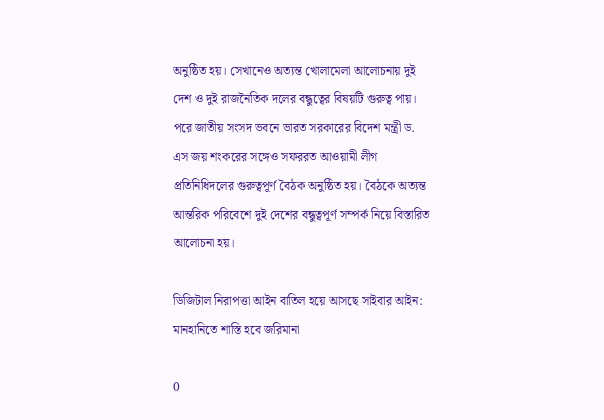অনুষ্ঠিত হয়। সেখানেও অত্যন্ত খোলামেলা আলোচনায় দুই দেশ ও দুই রাজনৈতিক দলের বন্ধুত্বের বিষয়টি গুরুত্ব পায়।
পরে জাতীয় সংসদ ভবনে ভারত সরকারের বিদেশ মন্ত্রী ড. এস জয় শংকরের সঙ্গেও সফররত আওয়ামী লীগ প্রতিনিধিদলের গুরুত্বপূর্ণ বৈঠক অনুষ্ঠিত হয়। বৈঠকে অত্যন্ত আন্তরিক পরিবেশে দুই দেশের বন্ধুত্বপূর্ণ সম্পর্ক নিয়ে বিস্তারিত আলোচনা হয়।

ডিজিটাল নিরাপত্তা আইন বাতিল হয়ে আসছে সাইবার আইন: মানহানিতে শাস্তি হবে জরিমানা

0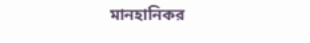মানহানিকর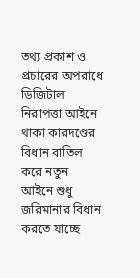তথ্য প্রকাশ ও প্রচারের অপরাধে ডিজিটাল নিরাপত্তা আইনে থাকা কারদণ্ডের বিধান বাতিল করে নতুন আইনে শুধু জরিমানার বিধান করতে যাচ্ছে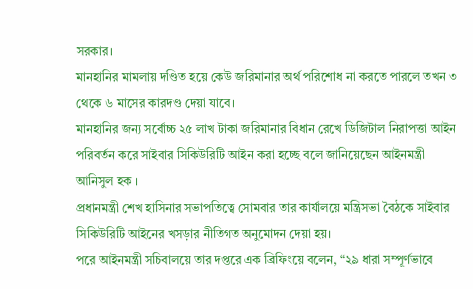সরকার।
মানহানির মামলায় দণ্ডিত হয়ে কেউ জরিমানার অর্থ পরিশোধ না করতে পারলে তখন ৩ থেকে ৬ মাসের কারদণ্ড দেয়া যাবে।
মানহানির জন্য সর্বোচ্চ ২৫ লাখ টাকা জরিমানার বিধান রেখে ডিজিটাল নিরাপত্তা আইন পরিবর্তন করে সাইবার সিকিউরিটি আইন করা হচ্ছে বলে জানিয়েছেন আইনমন্ত্রী আনিসুল হক ।
প্রধানমন্ত্রী শেখ হাসিনার সভাপতিত্বে সোমবার তার কার্যালয়ে মন্ত্রিসভা বৈঠকে সাইবার সিকিউরিটি আইনের খসড়ার নীতিগত অনুমোদন দেয়া হয়।
পরে আইনমন্ত্রী সচিবালয়ে তার দপ্তরে এক ব্রিফিংয়ে বলেন, “২৯ ধারা সম্পূর্ণভাবে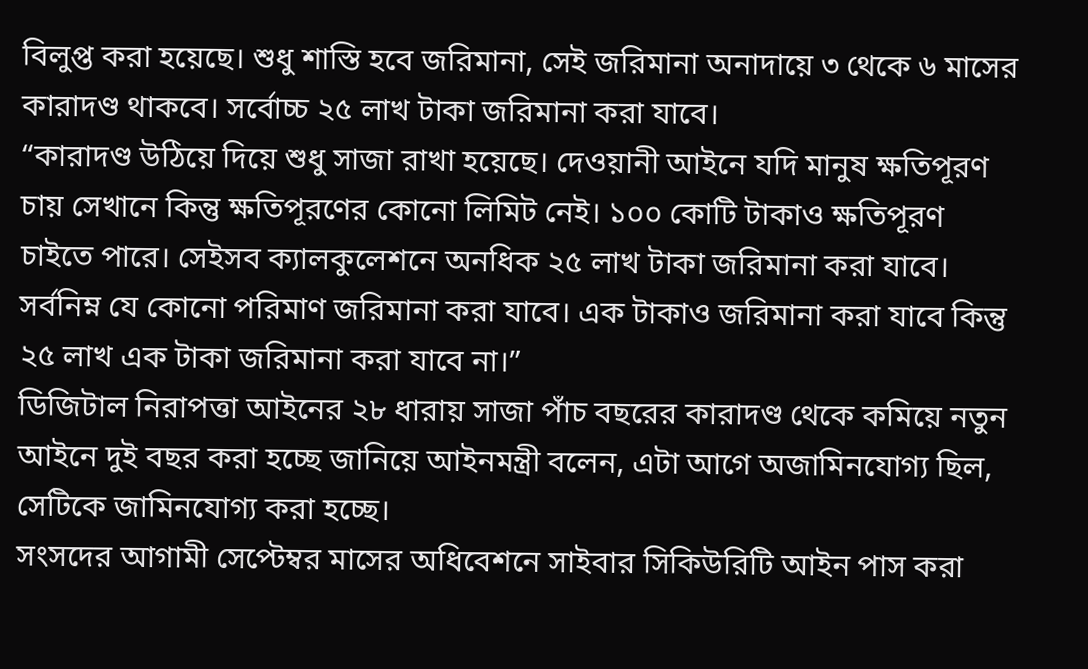বিলুপ্ত করা হয়েছে। শুধু শাস্তি হবে জরিমানা, সেই জরিমানা অনাদায়ে ৩ থেকে ৬ মাসের কারাদণ্ড থাকবে। সর্বোচ্চ ২৫ লাখ টাকা জরিমানা করা যাবে।
“কারাদণ্ড উঠিয়ে দিয়ে শুধু সাজা রাখা হয়েছে। দেওয়ানী আইনে যদি মানুষ ক্ষতিপূরণ চায় সেখানে কিন্তু ক্ষতিপূরণের কোনো লিমিট নেই। ১০০ কোটি টাকাও ক্ষতিপূরণ চাইতে পারে। সেইসব ক্যালকুলেশনে অনধিক ২৫ লাখ টাকা জরিমানা করা যাবে। সর্বনিম্ন যে কোনো পরিমাণ জরিমানা করা যাবে। এক টাকাও জরিমানা করা যাবে কিন্তু ২৫ লাখ এক টাকা জরিমানা করা যাবে না।”
ডিজিটাল নিরাপত্তা আইনের ২৮ ধারায় সাজা পাঁচ বছরের কারাদণ্ড থেকে কমিয়ে নতুন আইনে দুই বছর করা হচ্ছে জানিয়ে আইনমন্ত্রী বলেন, এটা আগে অজামিনযোগ্য ছিল, সেটিকে জামিনযোগ্য করা হচ্ছে।
সংসদের আগামী সেপ্টেম্বর মাসের অধিবেশনে সাইবার সিকিউরিটি আইন পাস করা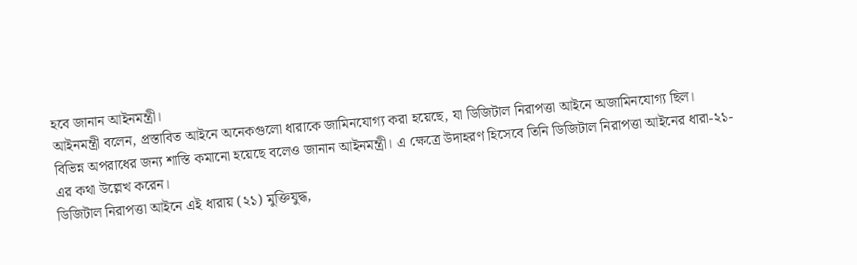হবে জানান আইনমন্ত্রী।
আইনমন্ত্রী বলেন, প্রস্তাবিত আইনে অনেকগুলো ধারাকে জামিনযোগ্য করা হয়েছে, যা ডিজিটাল নিরাপত্তা আইনে অজামিনযোগ্য ছিল।
বিভিন্ন অপরাধের জন্য শাস্তি কমানো হয়েছে বলেও জানান আইনমন্ত্রী। এ ক্ষেত্রে উদাহরণ হিসেবে তিনি ডিজিটাল নিরাপত্তা আইনের ধারা-২১-এর কথা উল্লেখ করেন।
ডিজিটাল নিরাপত্তা আইনে এই ধারায় (২১) মুক্তিযুদ্ধ,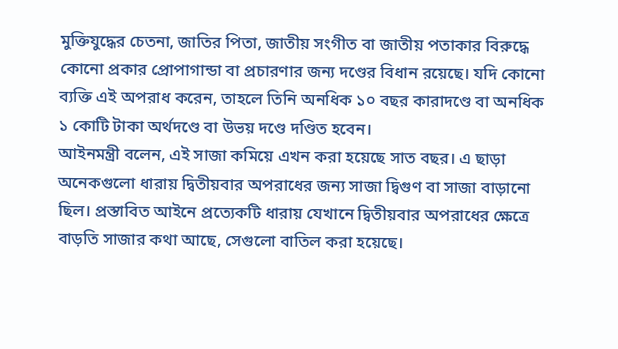মুক্তিযুদ্ধের চেতনা, জাতির পিতা, জাতীয় সংগীত বা জাতীয় পতাকার বিরুদ্ধে কোনো প্রকার প্রোপাগান্ডা বা প্রচারণার জন্য দণ্ডের বিধান রয়েছে। যদি কোনো ব্যক্তি এই অপরাধ করেন, তাহলে তিনি অনধিক ১০ বছর কারাদণ্ডে বা অনধিক ১ কোটি টাকা অর্থদণ্ডে বা উভয় দণ্ডে দণ্ডিত হবেন।
আইনমন্ত্রী বলেন, এই সাজা কমিয়ে এখন করা হয়েছে সাত বছর। এ ছাড়া অনেকগুলো ধারায় দ্বিতীয়বার অপরাধের জন্য সাজা দ্বিগুণ বা সাজা বাড়ানো ছিল। প্রস্তাবিত আইনে প্রত্যেকটি ধারায় যেখানে দ্বিতীয়বার অপরাধের ক্ষেত্রে বাড়তি সাজার কথা আছে, সেগুলো বাতিল করা হয়েছে।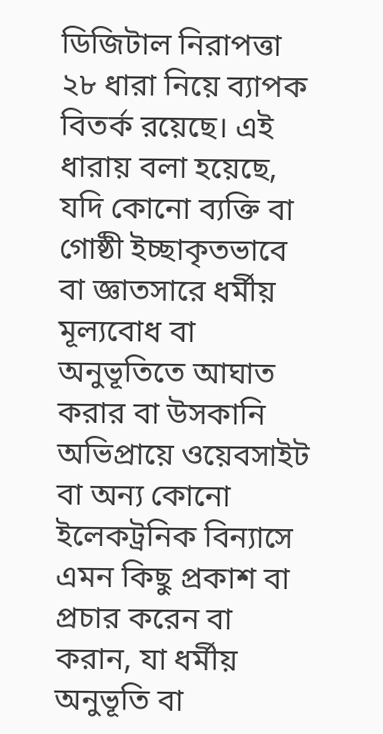ডিজিটাল নিরাপত্তা ২৮ ধারা নিয়ে ব্যাপক বিতর্ক রয়েছে। এই ধারায় বলা হয়েছে, যদি কোনো ব্যক্তি বা গোষ্ঠী ইচ্ছাকৃতভাবে বা জ্ঞাতসারে ধর্মীয় মূল্যবোধ বা অনুভূতিতে আঘাত করার বা উসকানি অভিপ্রায়ে ওয়েবসাইট বা অন্য কোনো ইলেকট্রনিক বিন্যাসে এমন কিছু প্রকাশ বা প্রচার করেন বা করান, যা ধর্মীয় অনুভূতি বা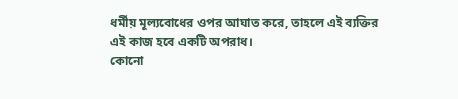ধর্মীয় মূল্যবোধের ওপর আঘাত করে, তাহলে এই ব্যক্তির এই কাজ হবে একটি অপরাধ।
কোনো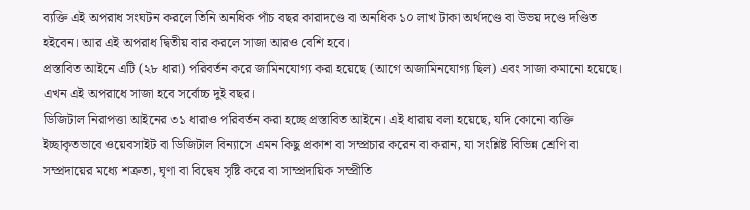ব্যক্তি এই অপরাধ সংঘটন করলে তিনি অনধিক পাঁচ বছর কারাদণ্ডে বা অনধিক ১০ লাখ টাকা অর্থদণ্ডে বা উভয় দণ্ডে দণ্ডিত হইবেন। আর এই অপরাধ দ্বিতীয় বার করলে সাজা আরও বেশি হবে।
প্রস্তাবিত আইনে এটি (২৮ ধারা) পরিবর্তন করে জামিনযোগ্য করা হয়েছে (আগে অজামিনযোগ্য ছিল) এবং সাজা কমানো হয়েছে। এখন এই অপরাধে সাজা হবে সর্বোচ্চ দুই বছর।
ডিজিটাল নিরাপত্তা আইনের ৩১ ধারাও পরিবর্তন করা হচ্ছে প্রস্তাবিত আইনে। এই ধারায় বলা হয়েছে, যদি কোনো ব্যক্তি ইচ্ছাকৃতভাবে ওয়েবসাইট বা ডিজিটাল বিন্যাসে এমন কিছু প্রকাশ বা সম্প্রচার করেন বা করান, যা সংশ্লিষ্ট বিভিন্ন শ্রেণি বা সম্প্রদায়ের মধ্যে শত্রুতা, ঘৃণা বা বিদ্বেষ সৃষ্টি করে বা সাম্প্রদায়িক সম্প্রীতি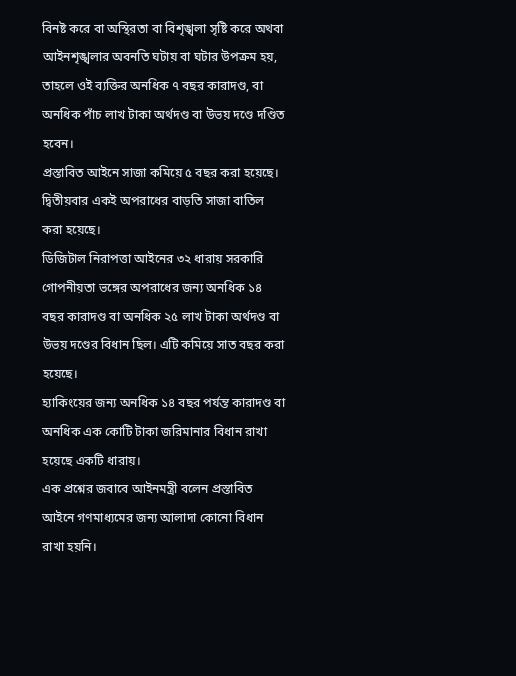বিনষ্ট করে বা অস্থিরতা বা বিশৃঙ্খলা সৃষ্টি করে অথবা আইনশৃঙ্খলার অবনতি ঘটায় বা ঘটার উপক্রম হয়, তাহলে ওই ব্যক্তির অনধিক ৭ বছর কারাদণ্ড, বা অনধিক পাঁচ লাখ টাকা অর্থদণ্ড বা উভয় দণ্ডে দণ্ডিত হবেন।
প্রস্তাবিত আইনে সাজা কমিয়ে ৫ বছর করা হয়েছে। দ্বিতীয়বার একই অপরাধের বাড়তি সাজা বাতিল করা হয়েছে।
ডিজিটাল নিরাপত্তা আইনের ৩২ ধারায় সরকারি গোপনীয়তা ভঙ্গের অপরাধের জন্য অনধিক ১৪ বছর কারাদণ্ড বা অনধিক ২৫ লাখ টাকা অর্থদণ্ড বা উভয় দণ্ডের বিধান ছিল। এটি কমিয়ে সাত বছর করা হয়েছে।
হ্যাকিংয়ের জন্য অনধিক ১৪ বছর পর্যন্ত কারাদণ্ড বা অনধিক এক কোটি টাকা জরিমানার বিধান রাখা হয়েছে একটি ধারায়।
এক প্রশ্নের জবাবে আইনমন্ত্রী বলেন প্রস্তাবিত আইনে গণমাধ্যমের জন্য আলাদা কোনো বিধান রাখা হয়নি।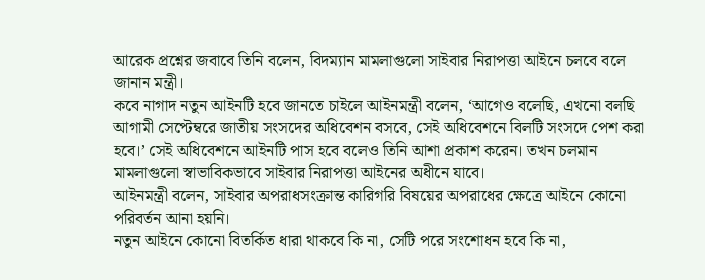আরেক প্রশ্নের জবাবে তিনি বলেন, বিদম্যান মামলাগুলো সাইবার নিরাপত্তা আইনে চলবে বলে জানান মন্ত্রী।
কবে নাগাদ নতুন আইনটি হবে জানতে চাইলে আইনমন্ত্রী বলেন, ‘আগেও বলেছি, এখনো বলছি আগামী সেপ্টেম্বরে জাতীয় সংসদের অধিবেশন বসবে, সেই অধিবেশনে বিলটি সংসদে পেশ করা হবে।’ সেই অধিবেশনে আইনটি পাস হবে বলেও তিনি আশা প্রকাশ করেন। তখন চলমান মামলাগুলো স্বাভাবিকভাবে সাইবার নিরাপত্তা আইনের অধীনে যাবে।
আইনমন্ত্রী বলেন, সাইবার অপরাধসংক্রান্ত কারিগরি বিষয়ের অপরাধের ক্ষেত্রে আইনে কোনো পরিবর্তন আনা হয়নি।
নতুন আইনে কোনো বিতর্কিত ধারা থাকবে কি না, সেটি পরে সংশোধন হবে কি না,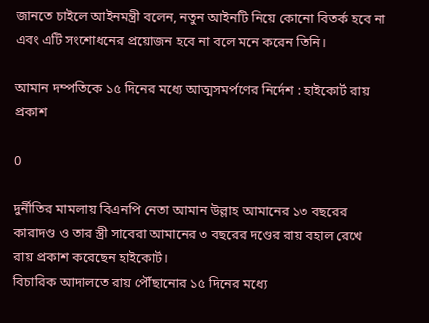জানতে চাইলে আইনমন্ত্রী বলেন, নতুন আইনটি নিয়ে কোনো বিতর্ক হবে না এবং এটি সংশোধনের প্রয়োজন হবে না বলে মনে করেন তিনি।

আমান দম্পতিকে ১৫ দিনের মধ্যে আত্মসমর্পণের নির্দেশ : হাইকোর্ট রায় প্রকাশ

0

দুর্নীতির মামলায় বিএনপি নেতা আমান উল্লাহ আমানের ১৩ বছরের কারাদণ্ড ও তার স্ত্রী সাবেরা আমানের ৩ বছরের দণ্ডের রায় বহাল রেখে রায় প্রকাশ করেছেন হাইকোর্ট।
বিচারিক আদালতে রায় পৌঁছানোর ১৫ দিনের মধ্যে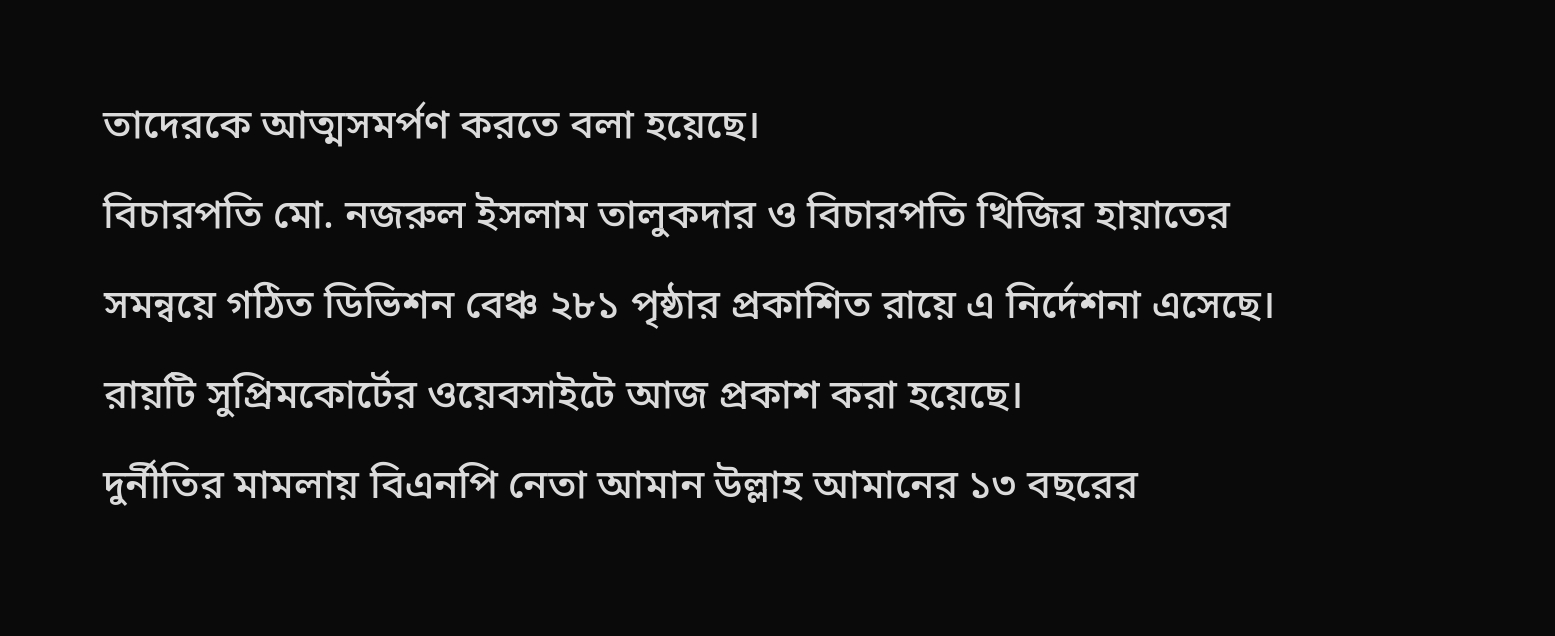তাদেরকে আত্মসমর্পণ করতে বলা হয়েছে।
বিচারপতি মো. নজরুল ইসলাম তালুকদার ও বিচারপতি খিজির হায়াতের সমন্বয়ে গঠিত ডিভিশন বেঞ্চ ২৮১ পৃষ্ঠার প্রকাশিত রায়ে এ নির্দেশনা এসেছে। রায়টি সুপ্রিমকোর্টের ওয়েবসাইটে আজ প্রকাশ করা হয়েছে।
দুর্নীতির মামলায় বিএনপি নেতা আমান উল্লাহ আমানের ১৩ বছরের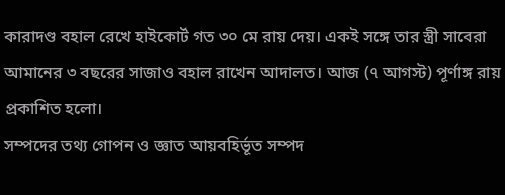কারাদণ্ড বহাল রেখে হাইকোর্ট গত ৩০ মে রায় দেয়। একই সঙ্গে তার স্ত্রী সাবেরা আমানের ৩ বছরের সাজাও বহাল রাখেন আদালত। আজ (৭ আগস্ট) পূর্ণাঙ্গ রায় প্রকাশিত হলো।
সম্পদের তথ্য গোপন ও জ্ঞাত আয়বহির্ভূত সম্পদ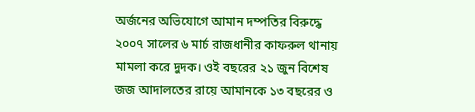অর্জনের অভিযোগে আমান দম্পতির বিরুদ্ধে ২০০৭ সালের ৬ মার্চ রাজধানীর কাফরুল থানায় মামলা করে দুদক। ওই বছরের ২১ জুন বিশেষ জজ আদালতের রায়ে আমানকে ১৩ বছরের ও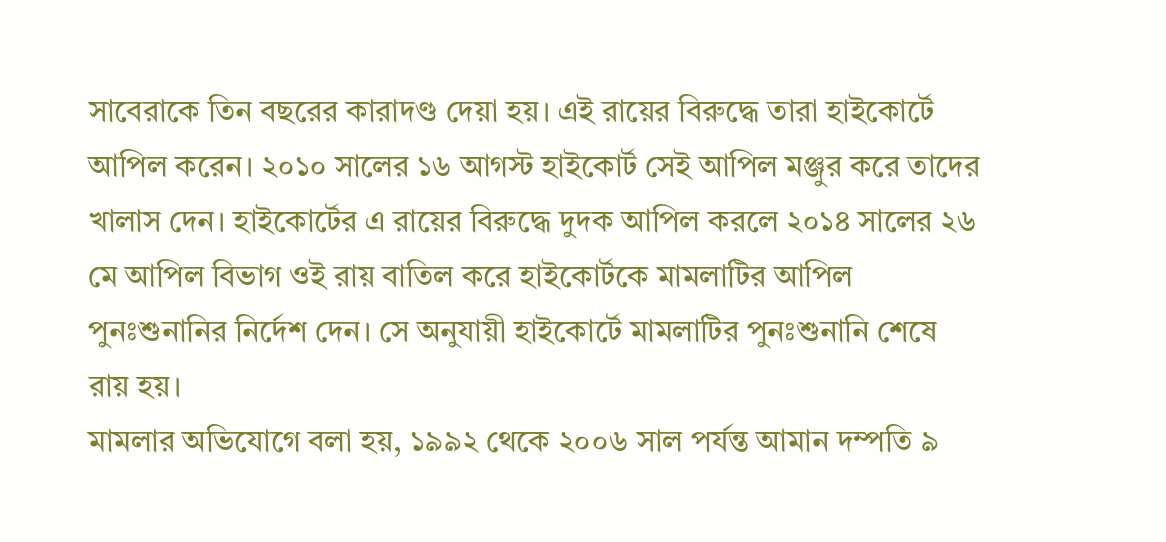সাবেরাকে তিন বছরের কারাদণ্ড দেয়া হয়। এই রায়ের বিরুদ্ধে তারা হাইকোর্টে আপিল করেন। ২০১০ সালের ১৬ আগস্ট হাইকোর্ট সেই আপিল মঞ্জুর করে তাদের খালাস দেন। হাইকোর্টের এ রায়ের বিরুদ্ধে দুদক আপিল করলে ২০১৪ সালের ২৬ মে আপিল বিভাগ ওই রায় বাতিল করে হাইকোর্টকে মামলাটির আপিল পুনঃশুনানির নির্দেশ দেন। সে অনুযায়ী হাইকোর্টে মামলাটির পুনঃশুনানি শেষে রায় হয়।
মামলার অভিযোগে বলা হয়, ১৯৯২ থেকে ২০০৬ সাল পর্যন্ত আমান দম্পতি ৯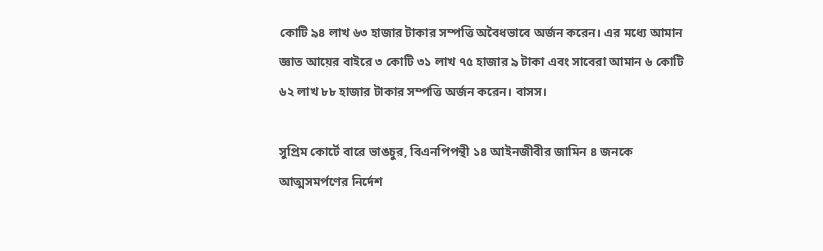কোটি ৯৪ লাখ ৬৩ হাজার টাকার সম্পত্তি অবৈধভাবে অর্জন করেন। এর মধ্যে আমান জ্ঞাত আয়ের বাইরে ৩ কোটি ৩১ লাখ ৭৫ হাজার ৯ টাকা এবং সাবেরা আমান ৬ কোটি ৬২ লাখ ৮৮ হাজার টাকার সম্পত্তি অর্জন করেন। বাসস।

সুপ্রিম কোর্টে বারে ভাঙচুর, বিএনপিপন্থী ১৪ আইনজীবীর জামিন ৪ জনকে আত্মসমর্পণের নির্দেশ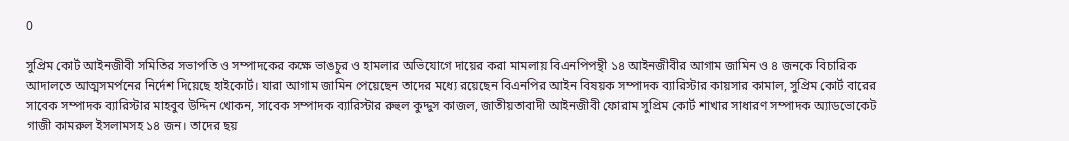0

সুপ্রিম কোর্ট আইনজীবী সমিতির সভাপতি ও সম্পাদকের কক্ষে ভাঙচুর ও হামলার অভিযোগে দায়ের করা মামলায় বিএনপিপন্থী ১৪ আইনজীবীর আগাম জামিন ও ৪ জনকে বিচারিক আদালতে আত্মসমর্পনের নির্দেশ দিয়েছে হাইকোর্ট। যারা আগাম জামিন পেয়েছেন তাদের মধ্যে রয়েছেন বিএনপির আইন বিষয়ক সম্পাদক ব্যারিস্টার কায়সার কামাল, সুপ্রিম কোর্ট বারের সাবেক সম্পাদক ব্যারিস্টার মাহবুব উদ্দিন খোকন, সাবেক সম্পাদক ব্যারিস্টার রুহুল কুদ্দুস কাজল, জাতীয়তাবাদী আইনজীবী ফোরাম সুপ্রিম কোর্ট শাখার সাধারণ সম্পাদক অ্যাডভোকেট গাজী কামরুল ইসলামসহ ১৪ জন। তাদের ছয়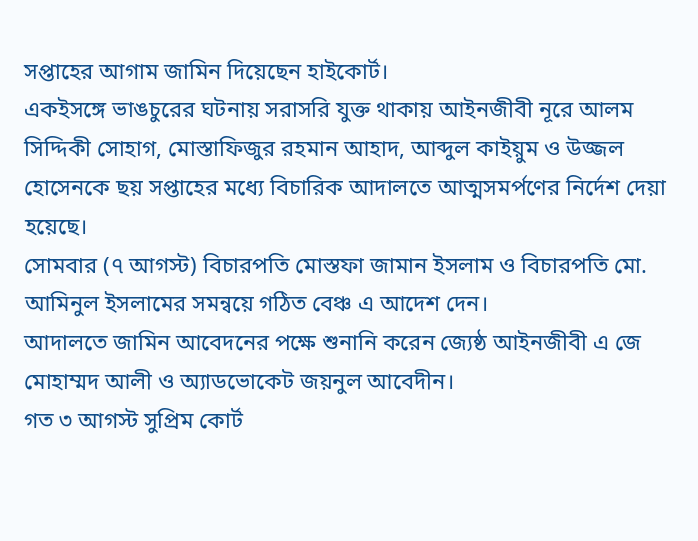সপ্তাহের আগাম জামিন দিয়েছেন হাইকোর্ট।
একইসঙ্গে ভাঙচুরের ঘটনায় সরাসরি যুক্ত থাকায় আইনজীবী নূরে আলম সিদ্দিকী সোহাগ, মোস্তাফিজুর রহমান আহাদ, আব্দুল কাইয়ুম ও উজ্জল হোসেনকে ছয় সপ্তাহের মধ্যে বিচারিক আদালতে আত্মসমর্পণের নির্দেশ দেয়া হয়েছে।
সোমবার (৭ আগস্ট) বিচারপতি মোস্তফা জামান ইসলাম ও বিচারপতি মো. আমিনুল ইসলামের সমন্বয়ে গঠিত বেঞ্চ এ আদেশ দেন।
আদালতে জামিন আবেদনের পক্ষে শুনানি করেন জ্যেষ্ঠ আইনজীবী এ জে মোহাম্মদ আলী ও অ্যাডভোকেট জয়নুল আবেদীন।
গত ৩ আগস্ট সুপ্রিম কোর্ট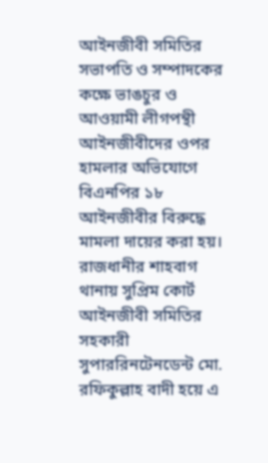আইনজীবী সমিতির সভাপতি ও সম্পাদকের কক্ষে ভাঙচুর ও আওয়ামী লীগপন্থী আইনজীবীদের ওপর হামলার অভিযোগে বিএনপির ১৮ আইনজীবীর বিরুদ্ধে মামলা দায়ের করা হয়। রাজধানীর শাহবাগ থানায় সুপ্রিম কোর্ট আইনজীবী সমিতির সহকারী সুপাররিনটেনডেন্ট মো. রফিকুল্লাহ বাদী হয়ে এ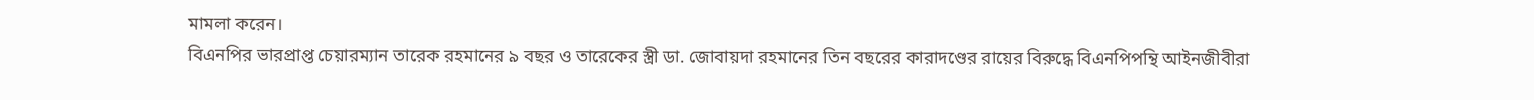মামলা করেন।
বিএনপির ভারপ্রাপ্ত চেয়ারম্যান তারেক রহমানের ৯ বছর ও তারেকের স্ত্রী ডা. জোবায়দা রহমানের তিন বছরের কারাদণ্ডের রায়ের বিরুদ্ধে বিএনপিপন্থি আইনজীবীরা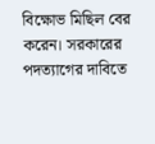বিক্ষোভ মিছিল বের করেন। সরকারের পদত্যাগের দাবিতে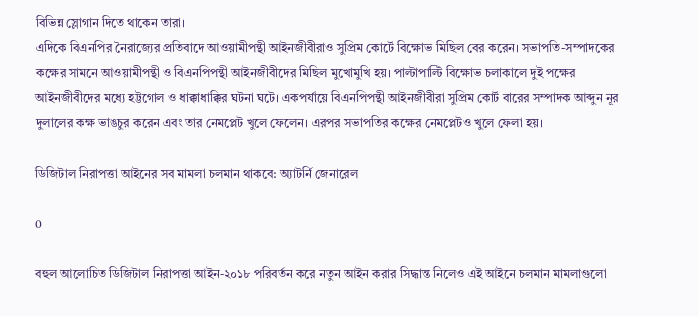বিভিন্ন স্লোগান দিতে থাকেন তারা।
এদিকে বিএনপির নৈরাজ্যের প্রতিবাদে আওয়ামীপন্থী আইনজীবীরাও সুপ্রিম কোর্টে বিক্ষোভ মিছিল বের করেন। সভাপতি-সম্পাদকের কক্ষের সামনে আওয়ামীপন্থী ও বিএনপিপন্থী আইনজীবীদের মিছিল মুখোমুখি হয়। পাল্টাপাল্টি বিক্ষোভ চলাকালে দুই পক্ষের আইনজীবীদের মধ্যে হট্টগোল ও ধাক্কাধাক্কির ঘটনা ঘটে। একপর্যায়ে বিএনপিপন্থী আইনজীবীরা সুপ্রিম কোর্ট বারের সম্পাদক আব্দুন নূর দুলালের কক্ষ ভাঙচুর করেন এবং তার নেমপ্লেট খুলে ফেলেন। এরপর সভাপতির কক্ষের নেমপ্লেটও খুলে ফেলা হয়।

ডিজিটাল নিরাপত্তা আইনের সব মামলা চলমান থাকবে: অ্যাটর্নি জেনারেল

0

বহুল আলোচিত ডিজিটাল নিরাপত্তা আইন-২০১৮ পরিবর্তন করে নতুন আইন করার সিদ্ধান্ত নিলেও এই আইনে চলমান মামলাগুলো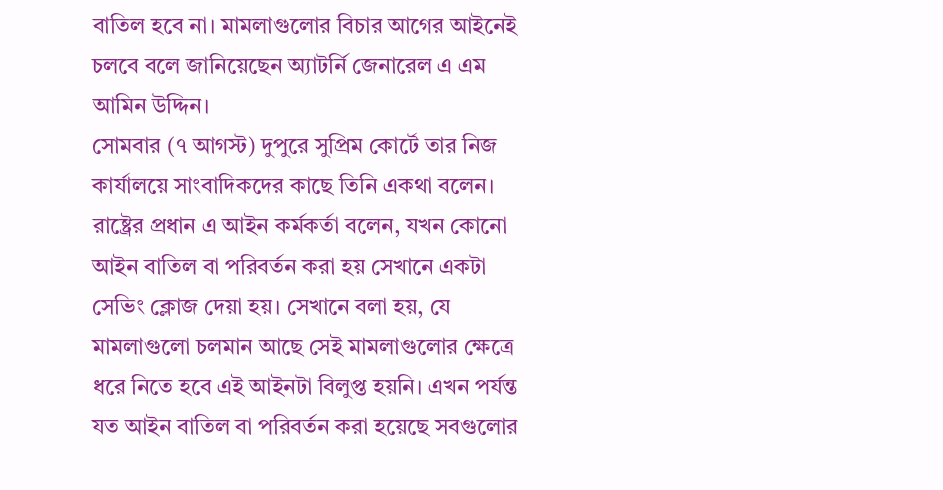বাতিল হবে না। মামলাগুলোর বিচার আগের আইনেই চলবে বলে জানিয়েছেন অ্যাটর্নি জেনারেল এ এম আমিন উদ্দিন।
সোমবার (৭ আগস্ট) দুপুরে সুপ্রিম কোর্টে তার নিজ কার্যালয়ে সাংবাদিকদের কাছে তিনি একথা বলেন। রাষ্ট্রের প্রধান এ আইন কর্মকর্তা বলেন, যখন কোনো আইন বাতিল বা পরিবর্তন করা হয় সেখানে একটা সেভিং ক্লোজ দেয়া হয়। সেখানে বলা হয়, যে মামলাগুলো চলমান আছে সেই মামলাগুলোর ক্ষেত্রে ধরে নিতে হবে এই আইনটা বিলুপ্ত হয়নি। এখন পর্যন্ত যত আইন বাতিল বা পরিবর্তন করা হয়েছে সবগুলোর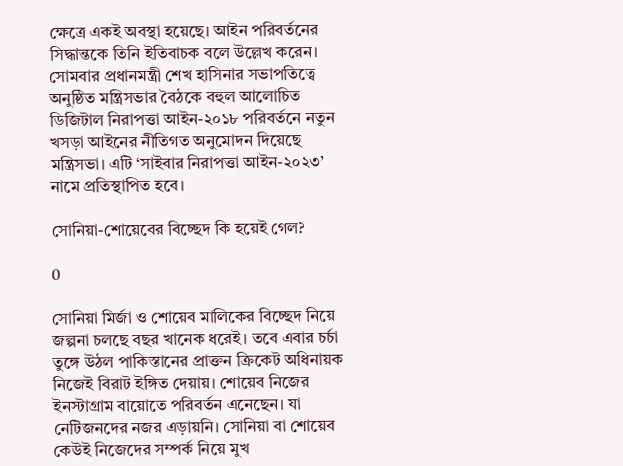ক্ষেত্রে একই অবস্থা হয়েছে। আইন পরিবর্তনের সিদ্ধান্তকে তিনি ইতিবাচক বলে উল্লেখ করেন।
সোমবার প্রধানমন্ত্রী শেখ হাসিনার সভাপতিত্বে অনুষ্ঠিত মন্ত্রিসভার বৈঠকে বহুল আলোচিত ডিজিটাল নিরাপত্তা আইন-২০১৮ পরিবর্তনে নতুন খসড়া আইনের নীতিগত অনুমোদন দিয়েছে মন্ত্রিসভা। এটি ‘সাইবার নিরাপত্তা আইন-২০২৩’ নামে প্রতিস্থাপিত হবে।

সোনিয়া-শোয়েবের বিচ্ছেদ কি হয়েই গেল?

0

সোনিয়া মির্জা ও শোয়েব মালিকের বিচ্ছেদ নিয়ে জল্পনা চলছে বছর খানেক ধরেই। তবে এবার চর্চা তুঙ্গে উঠল পাকিস্তানের প্রাক্তন ক্রিকেট অধিনায়ক নিজেই বিরাট ইঙ্গিত দেয়ায়। শোয়েব নিজের ইনস্টাগ্রাম বায়োতে পরিবর্তন এনেছেন। যা নেটিজনদের নজর এড়ায়নি। সোনিয়া বা শোয়েব কেউই নিজেদের সম্পর্ক নিয়ে মুখ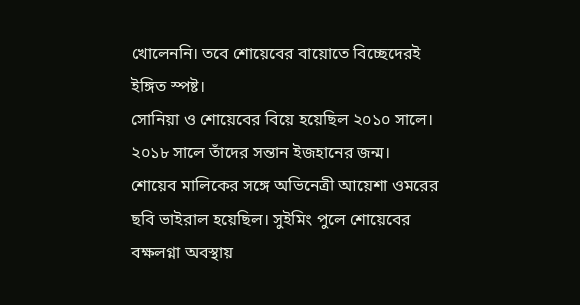খোলেননি। তবে শোয়েবের বায়োতে বিচ্ছেদেরই ইঙ্গিত স্পষ্ট।
সোনিয়া ও শোয়েবের বিয়ে হয়েছিল ২০১০ সালে। ২০১৮ সালে তাঁদের সন্তান ইজহানের জন্ম। শোয়েব মালিকের সঙ্গে অভিনেত্রী আয়েশা ওমরের ছবি ভাইরাল হয়েছিল। সুইমিং পুলে শোয়েবের বক্ষলগ্না অবস্থায়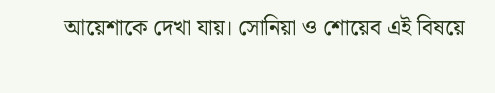আয়েশাকে দেখা যায়। সোনিয়া ও শোয়েব এই বিষয়ে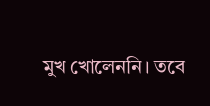মুখ খোলেননি। তবে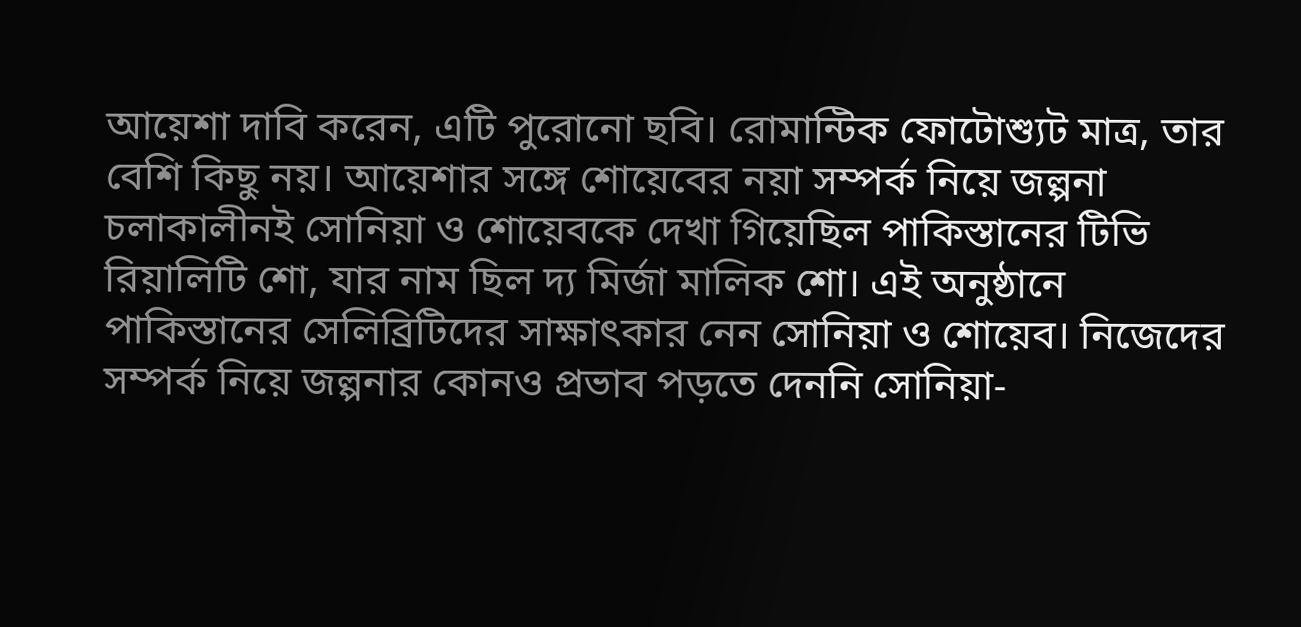আয়েশা দাবি করেন, এটি পুরোনো ছবি। রোমান্টিক ফোটোশ্যুট মাত্র, তার বেশি কিছু নয়। আয়েশার সঙ্গে শোয়েবের নয়া সম্পর্ক নিয়ে জল্পনা চলাকালীনই সোনিয়া ও শোয়েবকে দেখা গিয়েছিল পাকিস্তানের টিভি রিয়ালিটি শো, যার নাম ছিল দ্য মির্জা মালিক শো। এই অনুষ্ঠানে পাকিস্তানের সেলিব্রিটিদের সাক্ষাৎকার নেন সোনিয়া ও শোয়েব। নিজেদের সম্পর্ক নিয়ে জল্পনার কোনও প্রভাব পড়তে দেননি সোনিয়া-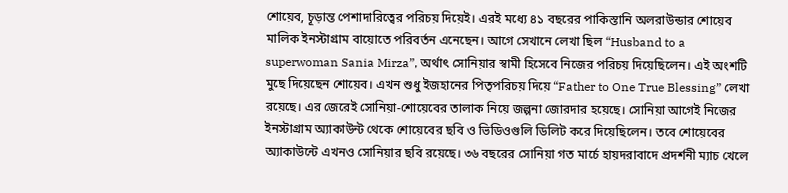শোয়েব, চূড়ান্ত পেশাদারিত্বের পরিচয় দিয়েই। এরই মধ্যে ৪১ বছরের পাকিস্তানি অলরাউন্ডার শোয়েব মালিক ইনস্টাগ্রাম বায়োতে পরিবর্তন এনেছেন। আগে সেখানে লেখা ছিল “Husband to a superwoman Sania Mirza”, অর্থাৎ সোনিয়ার স্বামী হিসেবে নিজের পরিচয় দিয়েছিলেন। এই অংশটি মুছে দিয়েছেন শোয়েব। এখন শুধু ইজহানের পিতৃপরিচয় দিয়ে “Father to One True Blessing” লেখা রয়েছে। এর জেরেই সোনিয়া-শোয়েবের তালাক নিয়ে জল্পনা জোরদার হয়েছে। সোনিয়া আগেই নিজের ইনস্টাগ্রাম অ্যাকাউন্ট থেকে শোয়েবের ছবি ও ভিডিওগুলি ডিলিট করে দিয়েছিলেন। তবে শোয়েবের অ্যাকাউন্টে এখনও সোনিয়ার ছবি রয়েছে। ৩৬ বছরের সোনিয়া গত মার্চে হায়দরাবাদে প্রদর্শনী ম্যাচ খেলে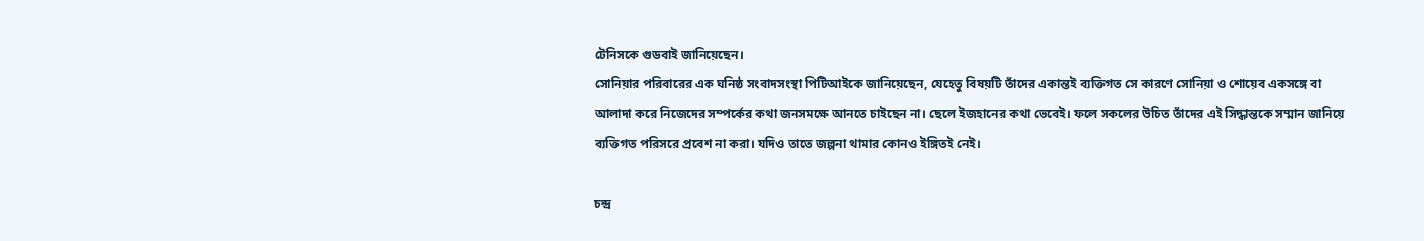টেনিসকে গুডবাই জানিয়েছেন।
সোনিয়ার পরিবারের এক ঘনিষ্ঠ সংবাদসংস্থা পিটিআইকে জানিয়েছেন, যেহেতু বিষয়টি তাঁদের একান্তই ব্যক্তিগত সে কারণে সোনিয়া ও শোয়েব একসঙ্গে বা আলাদা করে নিজেদের সম্পর্কের কথা জনসমক্ষে আনতে চাইছেন না। ছেলে ইজহানের কথা ভেবেই। ফলে সকলের উচিত তাঁদের এই সিদ্ধান্তকে সম্মান জানিয়ে ব্যক্তিগত পরিসরে প্রবেশ না করা। যদিও তাতে জল্পনা থামার কোনও ইঙ্গিতই নেই।

চন্দ্র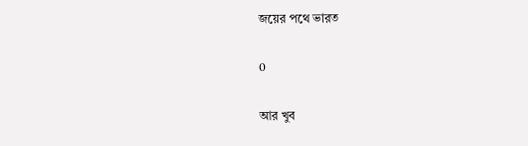জয়ের পথে ভারত

0

আর খুব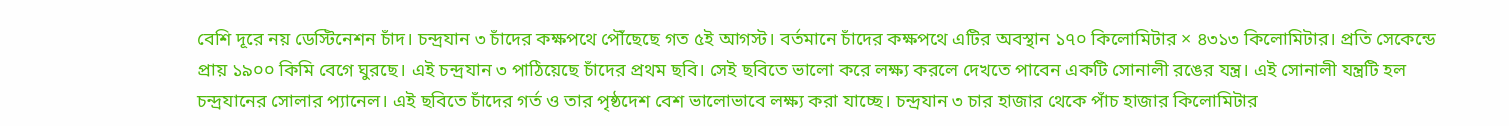বেশি দূরে নয় ডেস্টিনেশন চাঁদ। চন্দ্রযান ৩ চাঁদের কক্ষপথে পৌঁছেছে গত ৫ই আগস্ট। বর্তমানে চাঁদের কক্ষপথে এটির অবস্থান ১৭০ কিলোমিটার × ৪৩১৩ কিলোমিটার। প্রতি সেকেন্ডে প্রায় ১৯০০ কিমি বেগে ঘুরছে। এই চন্দ্রযান ৩ পাঠিয়েছে চাঁদের প্রথম ছবি। সেই ছবিতে ভালো করে লক্ষ্য করলে দেখতে পাবেন একটি সোনালী রঙের যন্ত্র। এই সোনালী যন্ত্রটি হল চন্দ্রযানের সোলার প্যানেল। এই ছবিতে চাঁদের গর্ত ও তার পৃষ্ঠদেশ বেশ ভালোভাবে লক্ষ্য করা যাচ্ছে। চন্দ্রযান ৩ চার হাজার থেকে পাঁচ হাজার কিলোমিটার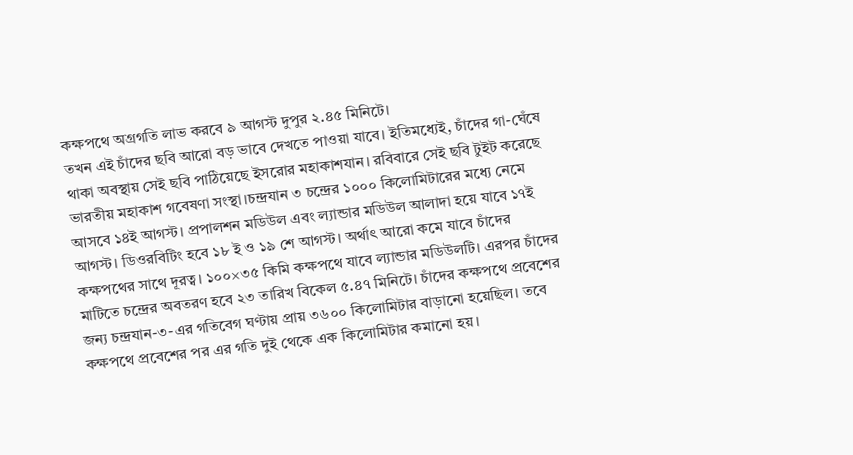কক্ষপথে অগ্রগতি লাভ করবে ৯ আগস্ট দুপুর ২.৪৫ মিনিটে।
তখন এই চাঁদের ছবি আরো বড় ভাবে দেখতে পাওয়া যাবে। ইতিমধ্যেই, চাঁদের গা-ঘেঁষে থাকা অবস্থায় সেই ছবি পাঠিয়েছে ইসরোর মহাকাশযান। রবিবারে সেই ছবি টুইট করেছে ভারতীয় মহাকাশ গবেষণা সংস্থা।চন্দ্রযান ৩ চন্দ্রের ১০০০ কিলোমিটারের মধ্যে নেমে আসবে ১৪ই আগস্ট। প্রপালশন মডিউল এবং ল্যান্ডার মডিউল আলাদা হয়ে যাবে ১৭ই আগস্ট। ডিওরবিটিং হবে ১৮ ই ও ১৯ শে আগস্ট। অর্থাৎ আরো কমে যাবে চাঁদের কক্ষপথের সাথে দূরত্ব। ১০০×৩৫ কিমি কক্ষপথে যাবে ল্যান্ডার মডিউলটি। এরপর চাঁদের মাটিতে চন্দ্রের অবতরণ হবে ২৩ তারিখ বিকেল ৫.৪৭ মিনিটে। চাঁদের কক্ষপথে প্রবেশের জন্য চন্দ্রযান-৩-এর গতিবেগ ঘণ্টায় প্রায় ৩৬০০ কিলোমিটার বাড়ানো হয়েছিল। তবে কক্ষপথে প্রবেশের পর এর গতি দুই থেকে এক কিলোমিটার কমানো হয়।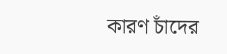কারণ চাঁদের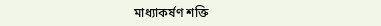মাধ্যাকর্ষণ শক্তি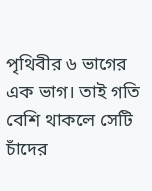পৃথিবীর ৬ ভাগের এক ভাগ। তাই গতি বেশি থাকলে সেটি চাঁদের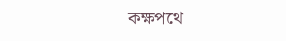কক্ষপথে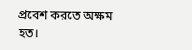প্রবেশ করতে অক্ষম হত।